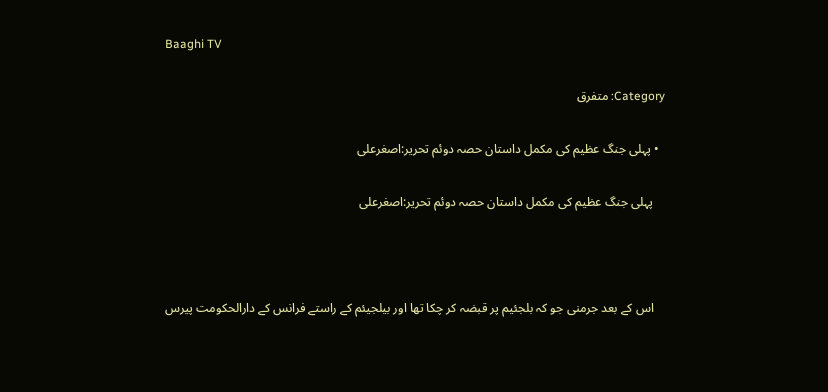Baaghi TV

Category: متفرق

  • پہلی جنگ عظیم کی مکمل داستان حصہ دوئم تحریر:اصغرعلی

    پہلی جنگ عظیم کی مکمل داستان حصہ دوئم تحریر:اصغرعلی



    اس کے بعد جرمنی جو کہ بلجئیم پر قبضہ کر چکا تھا اور بیلجیئم کے راستے فرانس کے دارالحکومت پیرس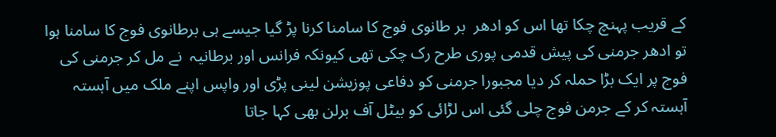کے قریب پہنچ چکا تھا اس کو ادھر  بر طانوی فوج کا سامنا کرنا پڑ گیا جیسے ہی برطانوی فوج کا سامنا ہوا تو ادھر جرمنی کی پیش قدمی پوری طرح رک چکی تھی کیونکہ فرانس اور برطانیہ  نے مل کر جرمنی کی فوج پر ایک بڑا حملہ کر دیا مجبورا جرمنی کو دفاعی پوزیشن لینی پڑی اور واپس اپنے ملک میں آہستہ آہستہ کر کے جرمن فوج چلی گئی اس لڑائی کو بیٹل آف برلن بھی کہا جاتا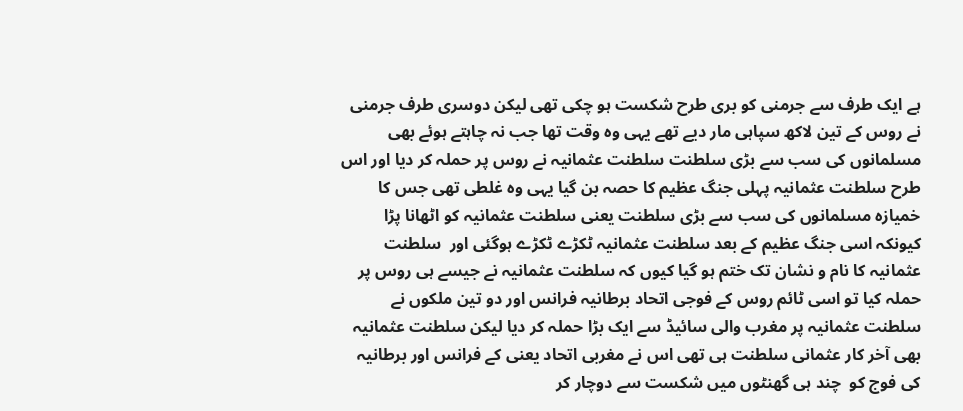ہے ایک طرف سے جرمنی کو بری طرح شکست ہو چکی تھی لیکن دوسری طرف جرمنی نے روس کے تین لاکھ سپاہی مار دیے تھے یہی وہ وقت تھا جب نہ چاہتے ہوئے بھی مسلمانوں کی سب سے بڑی سلطنت سلطنت عثمانیہ نے روس پر حملہ کر دیا اور اس طرح سلطنت عثمانیہ پہلی جنگ عظیم کا حصہ بن گیا یہی وہ غلطی تھی جس کا خمیازہ مسلمانوں کی سب سے بڑی سلطنت یعنی سلطنت عثمانیہ کو اٹھانا پڑا کیونکہ اسی جنگ عظیم کے بعد سلطنت عثمانیہ ٹکڑے ٹکڑے ہوگئی اور  سلطنت عثمانیہ کا نام و نشان تک ختم ہو گیا کیوں کہ سلطنت عثمانیہ نے جیسے ہی روس پر حملہ کیا تو اسی ٹائم روس کے فوجی اتحاد برطانیہ فرانس اور دو تین ملکوں نے سلطنت عثمانیہ پر مغرب والی سائیڈ سے ایک بڑا حملہ کر دیا لیکن سلطنت عثمانیہ بھی آخر کار عثمانی سلطنت ہی تھی اس نے مغربی اتحاد یعنی کے فرانس اور برطانیہ کی فوج کو  چند ہی گھنٹوں میں شکست سے دوچار کر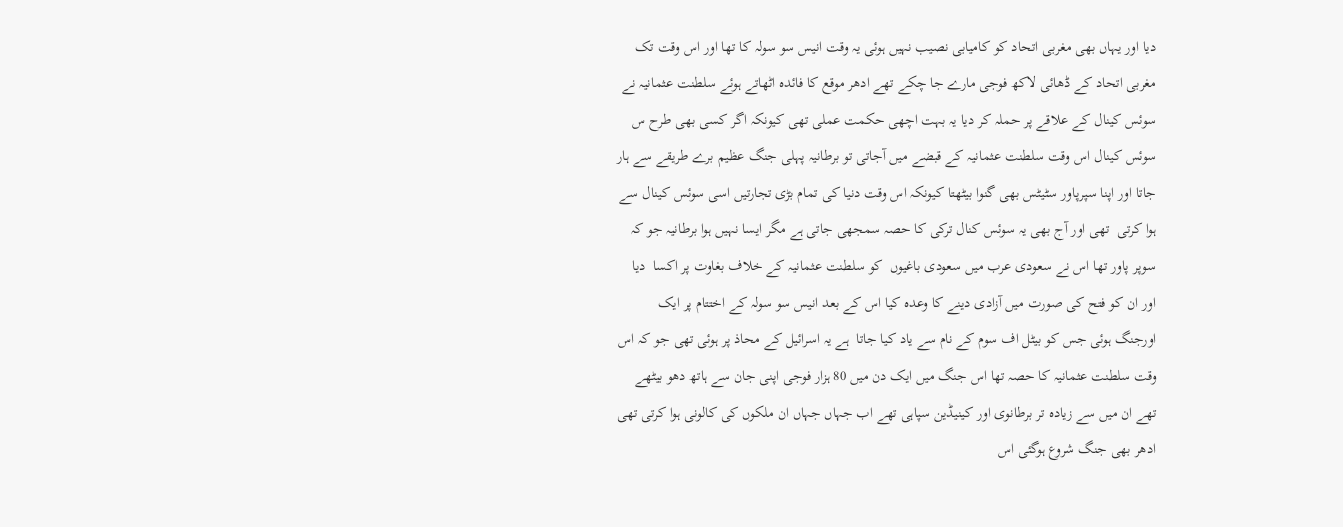دیا اور یہاں بھی مغربی اتحاد کو کامیابی نصیب نہیں ہوئی یہ وقت انیس سو سولہ کا تھا اور اس وقت تک مغربی اتحاد کے ڈھائی لاکھ فوجی مارے جا چکے تھے ادھر موقع کا فائدہ اٹھاتے ہوئے سلطنت عثمانیہ نے سوئس کینال کے علاقے پر حملہ کر دیا یہ بہت اچھی حکمت عملی تھی کیونکہ اگر کسی بھی طرح س سوئس کینال اس وقت سلطنت عثمانیہ کے قبضے میں آجاتی تو برطانیہ پہلی جنگ عظیم برے طریقے سے ہار جاتا اور اپنا سپرپاور سٹیٹس بھی گنوا بیٹھتا کیونکہ اس وقت دنیا کی تمام بڑی تجارتیں اسی سوئس کینال سے ہوا کرتی  تھی اور آج بھی یہ سوئس کنال ترکی کا حصہ سمجھی جاتی ہے مگر ایسا نہیں ہوا برطانیہ جو کہ سوپر پاور تھا اس نے سعودی عرب میں سعودی باغیوں  کو سلطنت عثمانیہ کے خلاف بغاوت پر اکسا  دیا اور ان کو فتح کی صورت میں آزادی دینے کا وعدہ کیا اس کے بعد انیس سو سولہ کے اختتام پر ایک اورجنگ ہوئی جس کو بیٹل اف سوم کے نام سے یاد کیا جاتا  ہے یہ اسرائیل کے محاذ پر ہوئی تھی جو کہ اس وقت سلطنت عثمانیہ کا حصہ تھا اس جنگ میں ایک دن میں 80 ہزار فوجی اپنی جان سے ہاتھ دھو بیٹھے تھے ان میں سے زیادہ تر برطانوی اور کینیڈین سپاہی تھے اب جہاں جہاں ان ملکوں کی کالونی ہوا کرتی تھی ادھر بھی جنگ شروع ہوگئی اس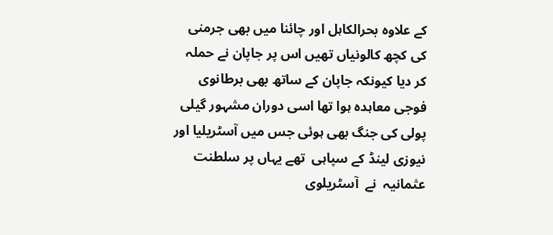کے علاوہ بحرالکاہل اور چائنا میں بھی جرمنی کی کچھ کالونیاں تھیں اس پر جاپان نے حملہ کر دیا کیونکہ جاپان کے ساتھ بھی برطانوی فوجی معاہدہ ہوا تھا اسی دوران مشہور گیلی پولی کی جنگ بھی ہوئی جس میں آسٹریلیا اور نیوزی لینڈ کے سپاہی  تھے یہاں پر سلطنت عثمانیہ  نے  آسٹریلوی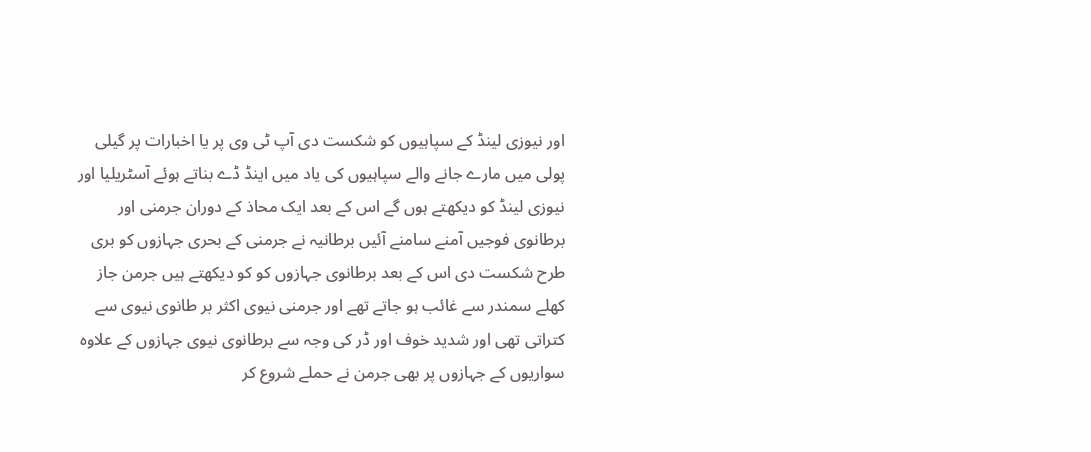اور نیوزی لینڈ کے سپاہیوں کو شکست دی آپ ٹی وی پر یا اخبارات پر گیلی پولی میں مارے جانے والے سپاہیوں کی یاد میں اینڈ ڈے بناتے ہوئے آسٹریلیا اور نیوزی لینڈ کو دیکھتے ہوں گے اس کے بعد ایک محاذ کے دوران جرمنی اور برطانوی فوجیں آمنے سامنے آئیں برطانیہ نے جرمنی کے بحری جہازوں کو بری طرح شکست دی اس کے بعد برطانوی جہازوں کو کو دیکھتے ہیں جرمن جاز کھلے سمندر سے غائب ہو جاتے تھے اور جرمنی نیوی اکثر بر طانوی نیوی سے کتراتی تھی اور شدید خوف اور ڈر کی وجہ سے برطانوی نیوی جہازوں کے علاوہ سواریوں کے جہازوں پر بھی جرمن نے حملے شروع کر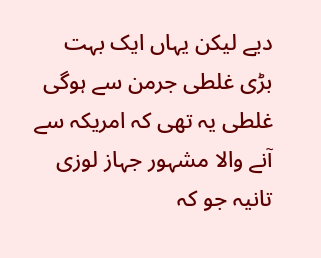دیے لیکن یہاں ایک بہت بڑی غلطی جرمن سے ہوگی غلطی یہ تھی کہ امریکہ سے آنے والا مشہور جہاز لوزی تانیہ جو کہ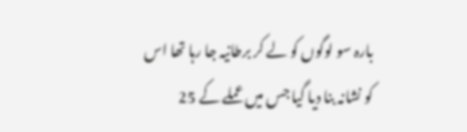بارہ سو لوگوں کو لے کر برطانیہ جا رہا تھا اس کو نشانہ بنا دیا گیا جس میں عملے کے 25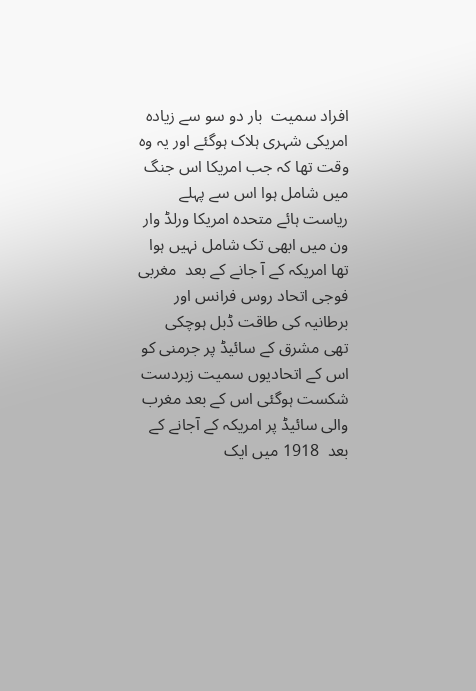افراد سمیت  بار دو سو سے زیادہ امریکی شہری ہلاک ہوگئے اور یہ وہ وقت تھا کہ جب امریکا اس جنگ میں شامل ہوا اس سے پہلے ریاست ہائے متحدہ امریکا ورلڈ وار ون میں ابھی تک شامل نہیں ہوا تھا امریکہ کے آ جانے کے بعد  مغربی فوجی اتحاد روس فرانس اور برطانیہ کی طاقت ڈبل ہوچکی تھی مشرق کے سائیڈ پر جرمنی کو اس کے اتحادیوں سمیت زبردست شکست ہوگئی اس کے بعد مغرب والی سائیڈ پر امریکہ کے آجانے کے بعد  1918 میں ایک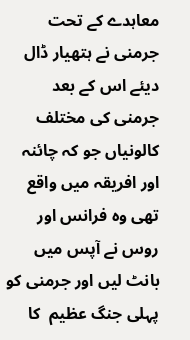معاہدے کے تحت جرمنی نے ہتھیار ڈال دیئے اس کے بعد جرمنی کی مختلف کالونیاں جو کہ چائنہ اور افریقہ میں واقع تھی وہ فرانس اور روس نے آپس میں بانٹ لیں اور جرمنی کو پہلی جنگ عظیم  کا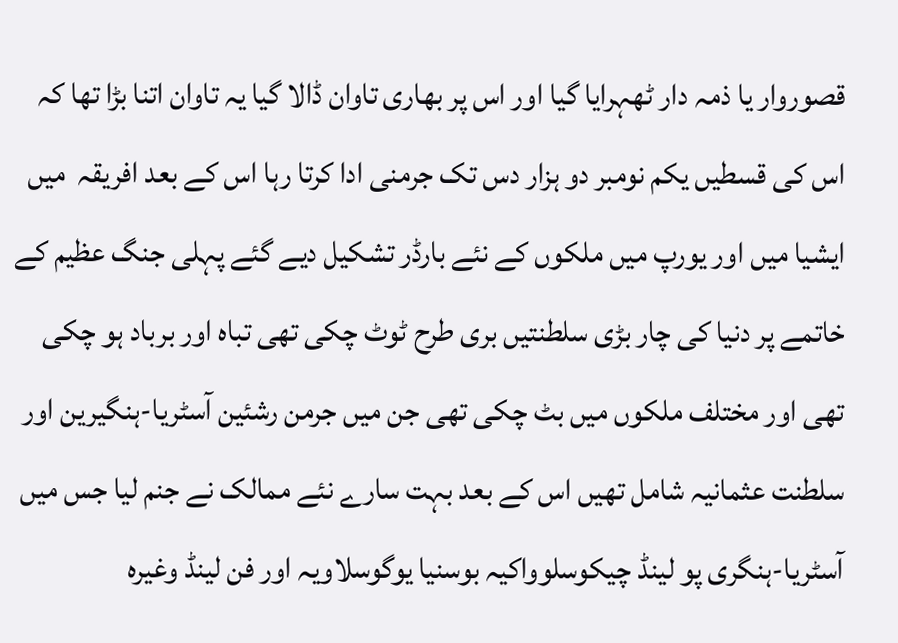قصوروار یا ذمہ دار ٹھہرایا گیا اور اس پر بھاری تاوان ڈالا گیا یہ تاوان اتنا بڑا تھا کہ اس کی قسطیں یکم نومبر دو ہزار دس تک جرمنی ادا کرتا رہا اس کے بعد افریقہ  میں ایشیا میں اور یورپ میں ملکوں کے نئے بارڈر تشکیل دیے گئے پہلی جنگ عظیم کے خاتمے پر دنیا کی چار بڑی سلطنتیں بری طرح ٹوٹ چکی تھی تباہ اور برباد ہو چکی تھی اور مختلف ملکوں میں بٹ چکی تھی جن میں جرمن رشئین آسٹریا-ہنگیرین اور سلطنت عثمانیہ شامل تھیں اس کے بعد بہت سارے نئے ممالک نے جنم لیا جس میں آسٹریا-ہنگری پو لینڈ چیکوسلوواکیہ بوسنیا یوگوسلاویہ اور فن لینڈ وغیرہ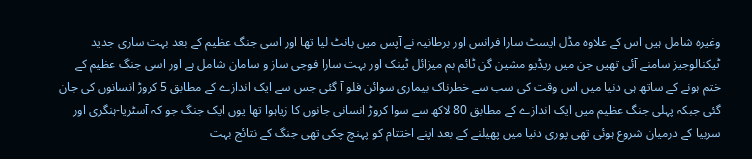وغیرہ شامل ہیں اس کے علاوہ مڈل ایسٹ سارا فرانس اور برطانیہ نے آپس میں بانٹ لیا تھا اور اسی جنگ عظیم کے بعد بہت ساری جدید ٹیکنالوجیز سامنے آئی تھیں جن میں ریڈیو مشین گن ٹائم بم میزائل ٹینک اور بہت سارا فوجی ساز و سامان شامل ہے اور اسی جنگ عظیم کے ختم ہونے کے ساتھ ہی دنیا میں اس وقت کی سب سے خطرناک بیماری سوائن فلو آ گئی جس سے ایک اندازے کے مطابق 5 کروڑ انسانوں کی جان گئی جبکہ پہلی جنگ عظیم میں ایک اندازے کے مطابق 80 لاکھ سے سوا کروڑ انسانی جانوں کا زیاہوا تھا یوں ایک جنگ جو کہ آسٹریا-ہنگری اور سربیا کے درمیان شروع ہوئی تھی پوری دنیا میں پھیلنے کے بعد اپنے اختتام کو پہنچ چکی تھی جنگ کے نتائج بہت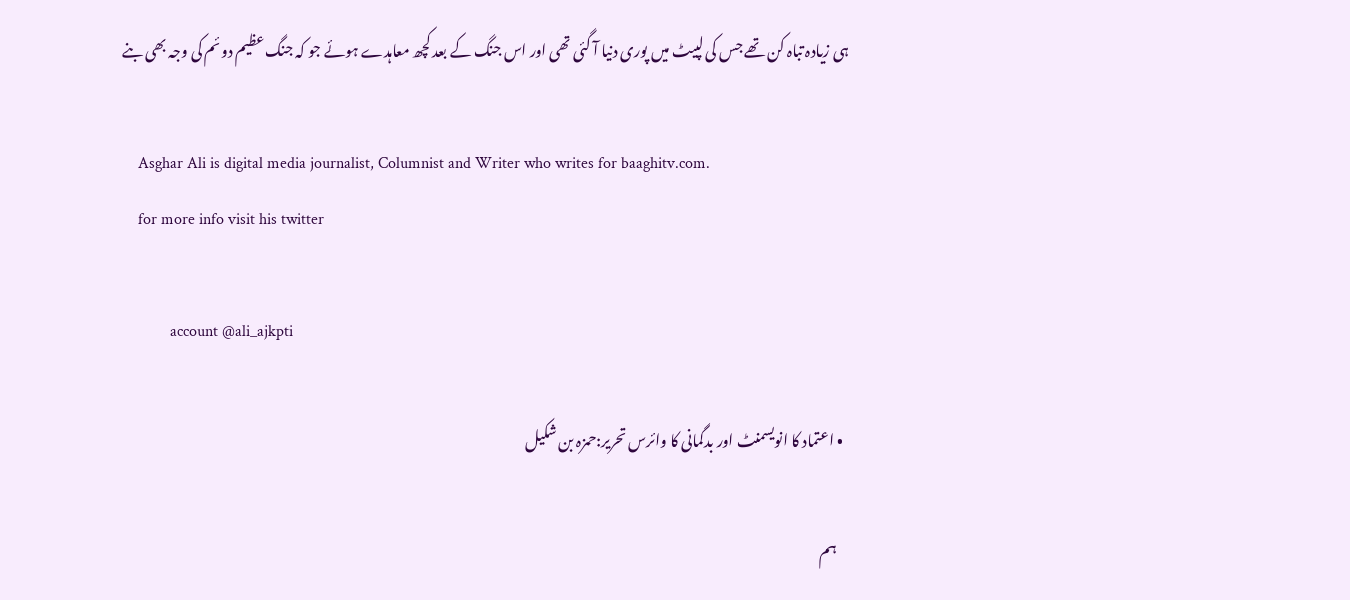ہی زیادہ تباہ کن تھے جس کی لپیٹ میں پوری دنیا آ گئی تھی اور اس جنگ کے بعد کچھ معاہدے ہوئے جو کہ جنگ عظیم دوئم کی وجہ بھی بنے

    Asghar Ali is digital media journalist, Columnist and Writer who writes for baaghitv.com.
    for more info visit his twitter

            account @ali_ajkpti

  • اعتماد کا انویسمنٹ اور بدگمانی کا وائرس تحریر:حمزہ بن شکیل

    ہم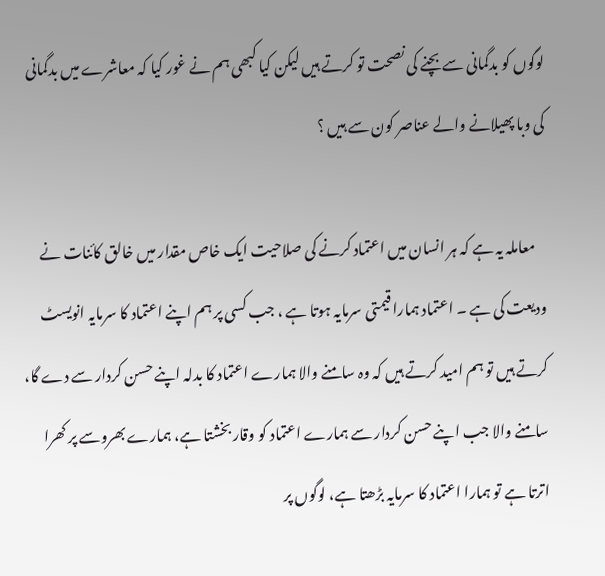لوگوں کو بدگمانی سے بچنے کی نصحت تو کرتے ہیں لیکن کیا کبھی ہم نے غور کیا کہ معاشرے میں بدگمانی کی وبا پھیلانے والے عناصر کون سے ہیں ؟

    معاملہ یہ ہے کہ ہر انسان میں اعتماد کرنے کی صلاحیت ایک خاص مقدار میں خالق کائنات نے ودیعت کی ہے ۔ اعتماد ہمارا قیمتی سرمایہ ہوتا ہے ، جب کسی پر ہم اپنے اعتماد کا سرمایہ انویسٹ کرتے ہیں تو ہم امید کرتے ہیں کہ وہ سامنے والا ہمارے اعتماد کا بدلہ اپنے حسن کردار سے دے گا، سامنے والا جب اپنے حسن کردار سے ہمارے اعتماد کو وقار بخشتا ہے، ہمارے بھروسے پر کھرا اترتا ہے تو ہمارا اعتماد کا سرمایہ بڑھتا ہے، لوگوں پر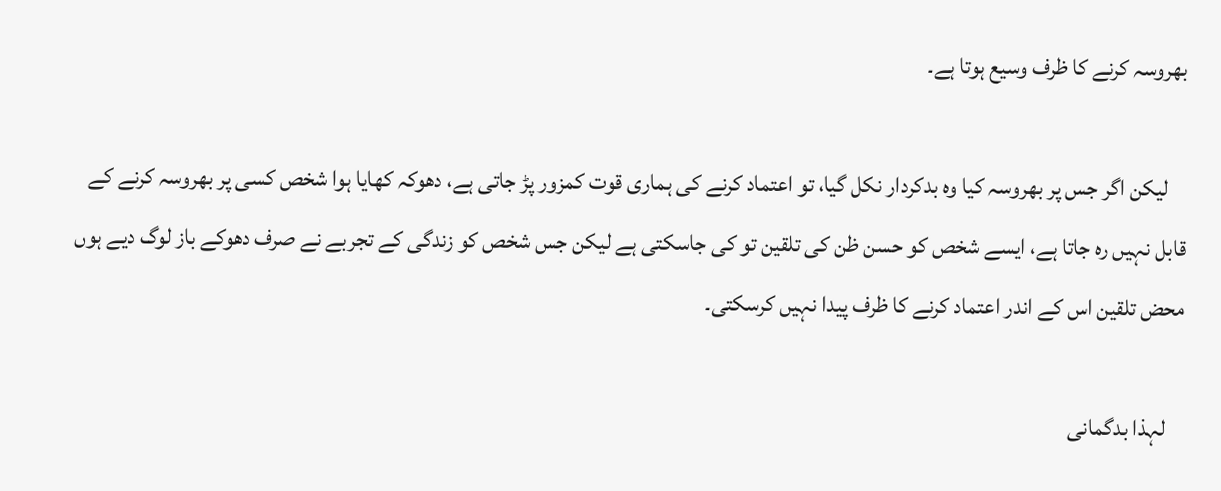بھروسہ کرنے کا ظرف وسیع ہوتا ہے۔

    لیکن اگر جس پر بھروسہ کیا وہ بدکردار نکل گیا، تو اعتماد کرنے کی ہماری قوت کمزور پڑ جاتی ہے، دھوکہ کھایا ہوا شخص کسی پر بھروسہ کرنے کے قابل نہیں رہ جاتا ہے، ایسے شخص کو حسن ظن کی تلقین تو کی جاسکتی ہے لیکن جس شخص کو زندگی کے تجربے نے صرف دھوکے باز لوگ دیے ہوں محض تلقین اس کے اندر اعتماد کرنے کا ظرف پیدا نہیں کرسکتی۔

    لہذا بدگمانی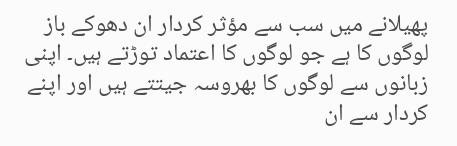پھیلانے میں سب سے مؤثر کردار ان دھوکے باز لوگوں کا ہے جو لوگوں کا اعتماد توڑتے ہیں۔ اپنی زبانوں سے لوگوں کا بھروسہ جیتتے ہیں اور اپنے کردار سے ان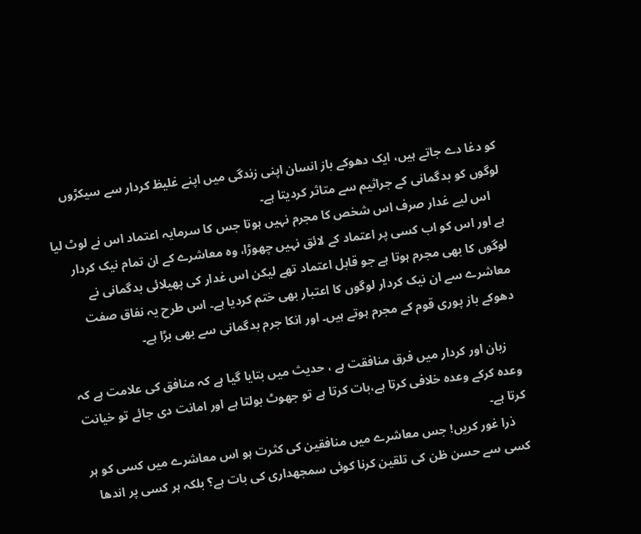کو دغا دے جاتے ہیں، ایک دھوکے باز انسان اپنی زندگی میں اپنے غلیظ کردار سے سیکڑوں لوگوں کو بدگمانی کے جراثیم سے متاثر کردیتا ہے۔
    اس لیے غدار صرف اس شخص کا مجرم نہیں ہوتا جس کا سرمایہ اعتماد اس نے لوٹ لیا ہے اور اس کو اب کسی پر اعتماد کے لائق نہیں چھوڑا، وہ معاشرے کے ان تمام نیک کردار لوگوں کا بھی مجرم ہوتا ہے جو قابل اعتماد تھے لیکن اس غدار کی پھیلائی بدگمانی نے معاشرے سے ان نیک کردار لوگوں کا اعتبار بھی ختم کردیا ہے۔ اس طرح یہ نفاق صفت دھوکے باز پوری قوم کے مجرم ہوتے ہیں۔ اور انکا جرم بدگمانی سے بھی بڑا ہے۔

    زبان اور کردار میں فرق منافقت ہے ، حدیث میں بتایا گیا ہے کہ منافق کی علامت ہے کہ وعدہ کرکے وعدہ خلافی کرتا ہے،بات کرتا ہے تو جھوٹ بولتا ہے اور امانت دی جائے تو خیانت کرتا ہے۔
    ذرا غور کریں! جس معاشرے میں منافقین کی کثرت ہو اس معاشرے میں کسی کو ہر کسی سے حسن ظن کی تلقین کرنا کوئی سمجھداری کی بات ہے؟ بلکہ ہر کسی پر اندھا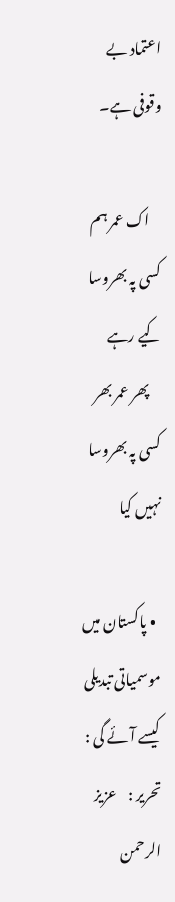اعتماد بے وقوفی ہے۔

    اک عمر ہم کسی پہ بھروسا کیے رہے
    پھر عمر بھر کسی پہ بھروسا نہیں کیا

  • پاکستان میں موسمیاتی تبدیلی کیسے آئے گی : تحریر :    عزیز الرحمن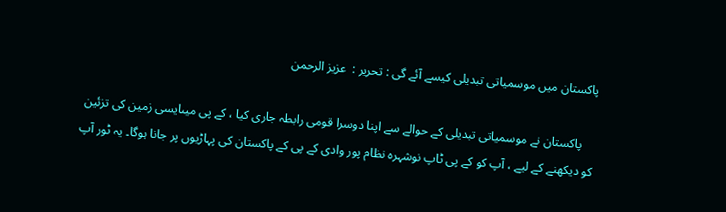پاکستان میں موسمیاتی تبدیلی کیسے آئے گی : تحریر :  عزیز الرحمن

    پاکستان نے موسمیاتی تبدیلی کے حوالے سے اپنا دوسرا قومی رابطہ جاری کیا ، کے پی میںایسی زمین کی تزئین کو دیکھنے کے لیے ، آپ کو کے پی ٹاپ نوشہرہ نظام پور وادی کے پی کے پاکستان کی پہاڑیوں پر جانا ہوگا۔ یہ ٹور آپ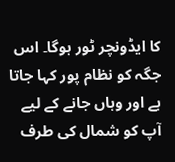کا ایڈونچر ٹور ہوگا۔ اس جگہ کو نظام پور کہا جاتا ہے اور وہاں جانے کے لیے آپ کو شمال کی طرف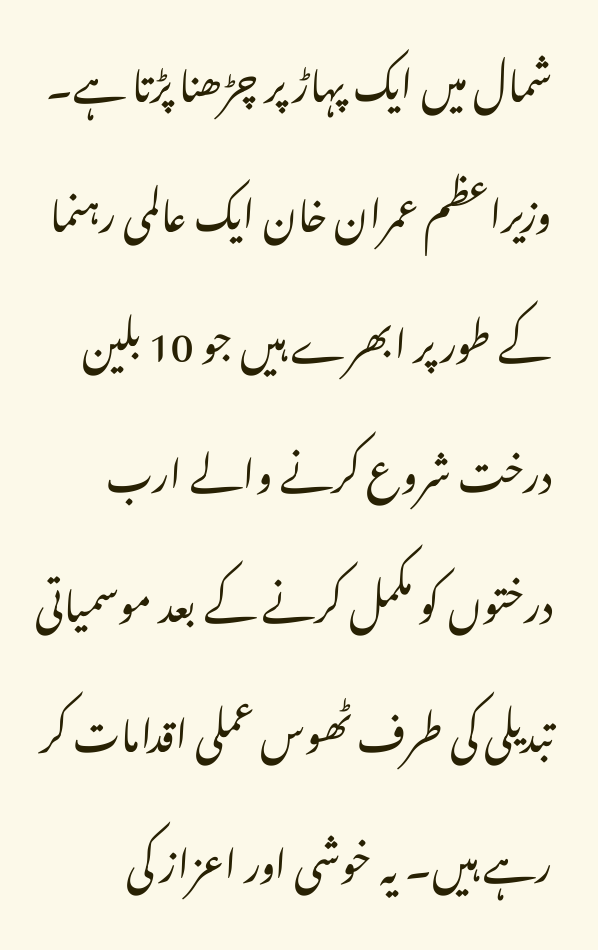شمال میں ایک پہاڑ پر چڑھنا پڑتا ہے۔ وزیراعظم عمران خان ایک عالمی رہنما کے طور پر ابھرے ہیں جو 10 بلین درخت شروع کرنے والے ارب درختوں کو مکمل کرنے کے بعد موسمیاتی تبدیلی کی طرف ٹھوس عملی اقدامات کر رہے ہیں۔ یہ خوشی اور اعزاز کی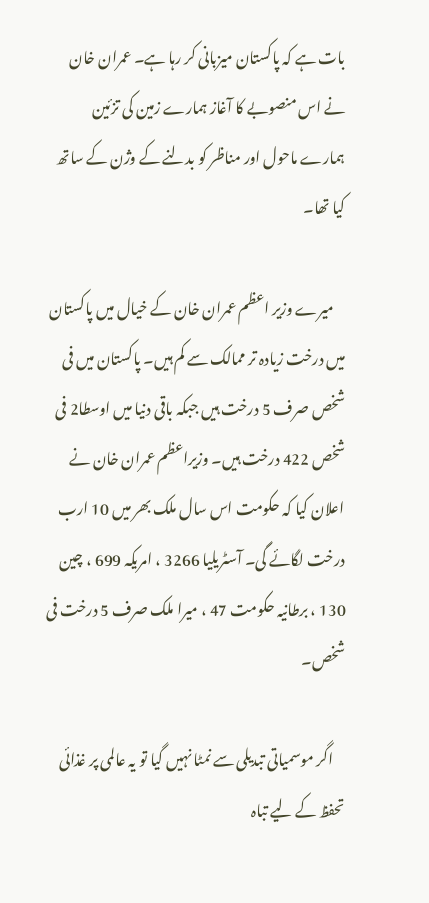بات ہے کہ پاکستان میزبانی کر رہا ہے۔ عمران خان نے اس منصوبے کا آغاز ہمارے زمین کی تزئین ہمارے ماحول اور مناظر کو بدلنے کے وژن کے ساتھ کیا تھا۔

    میرے وزیر اعظم عمران خان کے خیال میں پاکستان میں درخت زیادہ تر ممالک سے کم ہیں۔ پاکستان میں فی شخص صرف 5 درخت ہیں جبکہ باقی دنیا میں اوسطا2 فی شخص 422 درخت ہیں۔ وزیراعظم عمران خان نے اعلان کیا کہ حکومت اس سال ملک بھر میں 10 ارب درخت لگائے گی۔ آسٹریلیا 3266 ، امریکہ 699 ، چین 130 ، برطانیہ حکومت 47 ، میرا ملک صرف 5 درخت فی شخص۔

    اگر موسمیاتی تبدیلی سے نمٹا نہیں گیا تو یہ عالمی پر غذائی تحفظ کے لیے تباہ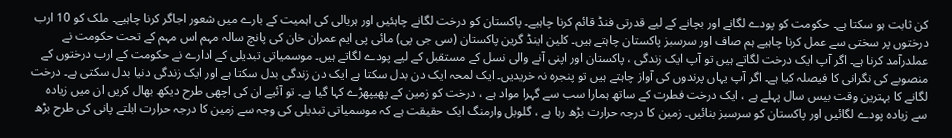کن ثابت ہو سکتا ہے۔ حکومت کو پودے لگانے اور بچانے کے لیے قدرتی فنڈ قائم کرنا چاہیے۔ پاکستان کو درخت لگانے چاہئیں اور ہریالی کی اہمیت کے بارے میں شعور اجاگر کرنا چاہیے۔ ملک کو 10 ارب درختوں پر سختی سے عمل کرنا چاہیے ہم صاف اور سرسبز پاکستان چاہتے ہیں۔ کلین اینڈ گرین پاکستان (سی جی پی) مائی پی ایم عمران خان کی پانچ سالہ مہم اس مہم کے تحت حکومت نے عملدرآمد کرنا ہے۔ اگر آپ ایک درخت لگاتے ہیں تو آپ ایک زندگی ، پاکستان اور اپنی آنے والی نسل کے مستقبل کے لیے پودے لگاتے ہیں۔ موسمیاتی تبدیلی کے ادارے نے حکومت کے ارب درختوں کے منصوبے کی نگرانی کا فیصلہ کیا ہے۔ اگر آپ یہاں پرندوں کی آواز چاہتے ہیں تو پنجرہ نہ خریدیں۔ ایک لمحہ ایک دن بدل سکتا ہے ایک دن زندگی بدل سکتا ہے اور ایک زندگی دنیا بدل سکتی ہے۔ درخت لگانے کا بہترین وقت بیس سال پہلے ہے ، ایک درخت فطرت کے ساتھ ہمارا سب سے گہرا مواد ہے ، درخت کو زمین کے پھیپھڑے کہا گیا ہے۔ تو آئیے ان کی اچھی طرح دیکھ بھال کریں ان میں زیادہ سے زیادہ پودے لگائیں اور پاکستان کو سرسبز بنائیں۔ زمین کا درجہ حرارت بڑھ رہا ہے ، گلوبل وارمنگ ایک حقیقت ہے کہ موسمیاتی تبدیلی کی وجہ سے زمین کا درجہ حرارت ابلتے پانی کی طرح بڑھ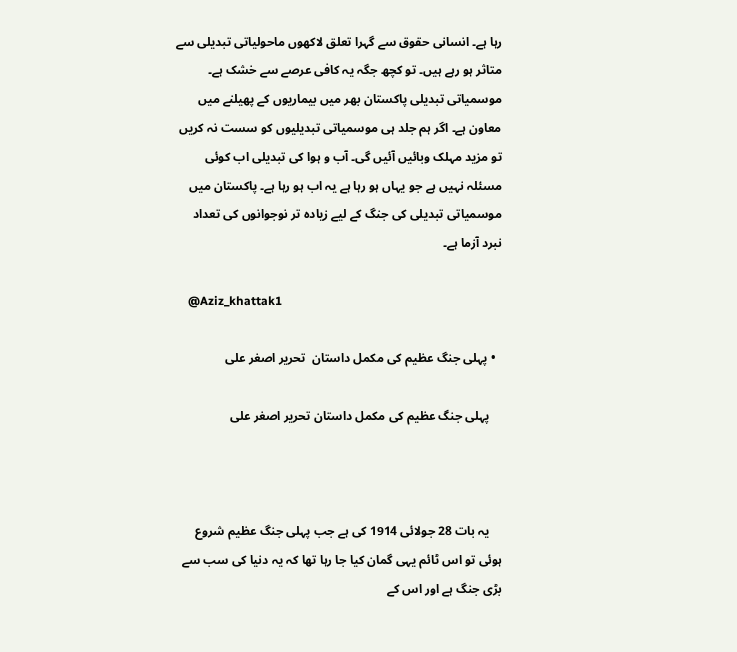رہا ہے۔ انسانی حقوق سے گہرا تعلق لاکھوں ماحولیاتی تبدیلی سے متاثر ہو رہے ہیں۔ تو کچھ جگہ یہ کافی عرصے سے خشک ہے۔ موسمیاتی تبدیلی پاکستان بھر میں بیماریوں کے پھیلنے میں معاون ہے۔ اگر ہم جلد ہی موسمیاتی تبدیلیوں کو سست نہ کریں تو مزید مہلک وبائیں آئیں گی۔ آب و ہوا کی تبدیلی اب کوئی مسئلہ نہیں ہے جو یہاں ہو رہا ہے یہ اب ہو رہا ہے۔ پاکستان میں موسمیاتی تبدیلی کی جنگ کے لیے زیادہ تر نوجوانوں کی تعداد نبرد آزما ہے۔

    @Aziz_khattak1

  • پہلی جنگ عظیم کی مکمل داستان  تحریر اصغر علی

    پہلی جنگ عظیم کی مکمل داستان تحریر اصغر علی



    یہ بات 28 جولائی 1914 کی ہے جب پہلی جنگ عظیم شروع ہوئی تو اس ٹائم یہی گمان کیا جا رہا تھا کہ یہ دنیا کی سب سے بڑی جنگ ہے اور اس کے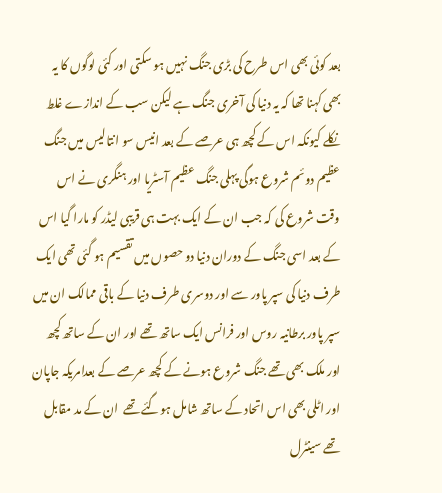بعد کوئی بھی اس طرح کی بڑی جنگ نہیں ہو سکتی اور کئی لوگوں کا یہ بھی کہنا تھا کہ یہ دنیا کی آخری جنگ ہے لیکن سب کے اندازے غلط نکلے کیونکہ اس کے کچھ ہی عرصے کے بعد انیس سو انتالیس میں جنگ عظیم دوئم شروع ہوگی پہلی جنگ عظیم آسٹریا اور ہنگری نے اس وقت شروع کی کہ جب ان کے ایک بہت ہی قریبی لیڈر کو مارا گیا اس کے بعد اسی جنگ کے دوران دنیا دو حصوں میں تقسیم ہو گئی تھی ایک طرف دنیا کی سپر پاور سے اور دوسری طرف دنیا کے باقی ممالک ان میں سپر پاور برطانیہ روس اور فرانس ایک ساتھ تھے اور ان کے ساتھ کچھ اور ملک بھی تھے جنگ شروع ہونے کے کچھ عرصے کے بعدامریکہ جاپان اور اٹلی بھی اس اتحاد کے ساتھ شامل ہوگئے تھے  ان کے مد مقابل تھے سینٹرل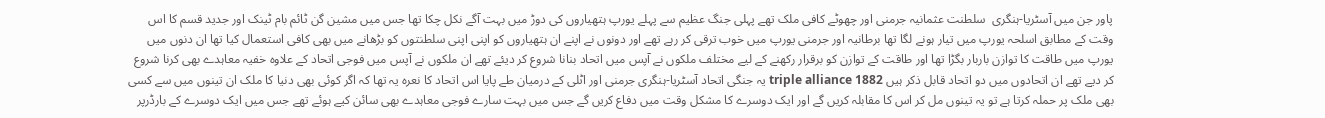پاور جن میں آسٹریا-ہنگری  سلطنت عثمانیہ جرمنی اور چھوٹے کافی ملک تھے پہلی جنگ عظیم سے پہلے یورپ ہتھیاروں کی دوڑ میں بہت آگے نکل چکا تھا جس میں مشین گن ٹائم بام ٹینک اور جدید قسم کا اس وقت کے مطابق اسلحہ یورپ میں تیار ہونے لگا تھا برطانیہ اور جرمنی یورپ میں خوب ترقی کر رہے تھے اور دونوں نے اپنے ان ہتھیاروں کو اپنی اپنی سلطنتوں کو بڑھانے میں بھی کافی استعمال کیا تھا ان دنوں میں یورپ میں طاقت کا توازن باربار بگڑا تھا اور طاقت کے توازن کو برقرار رکھنے کے لیے مختلف ملکوں نے آپس میں اتحاد بنانا شروع کر دیئے تھے ان ملکوں نے آپس میں فوجی اتحاد کے علاوہ خفیہ معاہدے بھی کرنا شروع کر دیے تھے ان اتحادوں میں دو اتحاد قابل ذکر ہیں triple alliance 1882 یہ جنگی اتحاد آسٹریا-ہنگری جرمنی اور اٹلی کے درمیان طے پایا اس اتحاد کا نعرہ یہ تھا کہ اگر کوئی بھی دنیا کا ملک ان تینوں میں سے کسی بھی ملک پر حملہ کرتا ہے تو یہ تینوں مل کر اس کا مقابلہ کریں گے اور ایک دوسرے کا مشکل وقت میں دفاع کریں گے جس میں بہت سارے فوجی معاہدے بھی سائن کیے ہوئے تھے جس میں ایک دوسرے کے بارڈرپر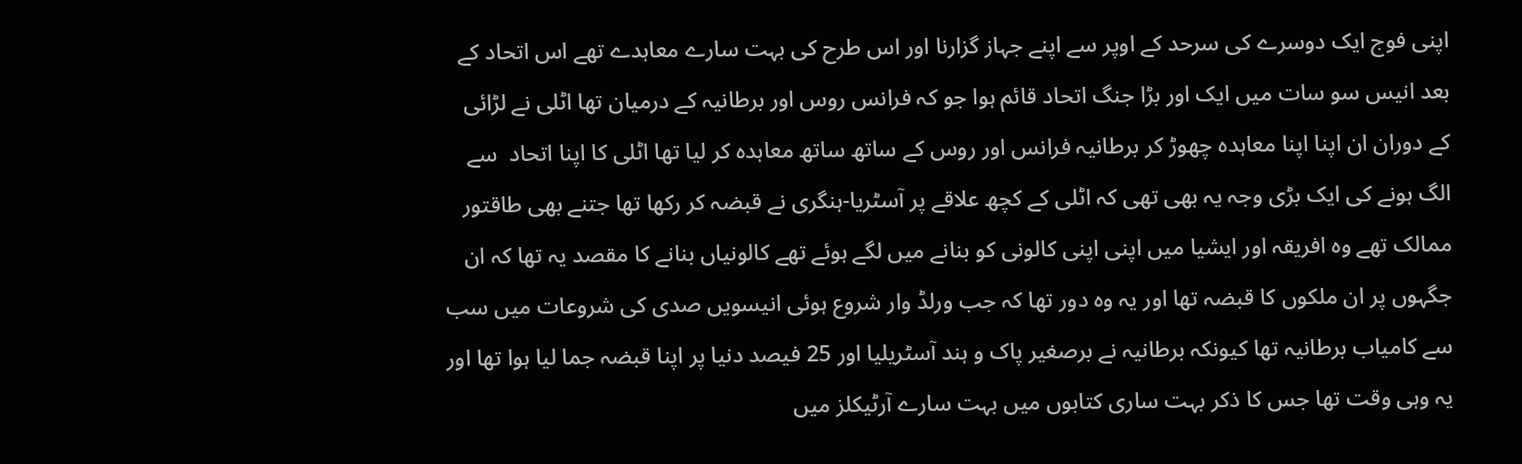اپنی فوج ایک دوسرے کی سرحد کے اوپر سے اپنے جہاز گزارنا اور اس طرح کی بہت سارے معاہدے تھے اس اتحاد کے بعد انیس سو سات میں ایک اور بڑا جنگ اتحاد قائم ہوا جو کہ فرانس روس اور برطانیہ کے درمیان تھا اٹلی نے لڑائی کے دوران ان اپنا اپنا معاہدہ چھوڑ کر برطانیہ فرانس اور روس کے ساتھ ساتھ معاہدہ کر لیا تھا اٹلی کا اپنا اتحاد  سے الگ ہونے کی ایک بڑی وجہ یہ بھی تھی کہ اٹلی کے کچھ علاقے پر آسٹریا-ہنگری نے قبضہ کر رکھا تھا جتنے بھی طاقتور ممالک تھے وہ افریقہ اور ایشیا میں اپنی اپنی کالونی کو بنانے میں لگے ہوئے تھے کالونیاں بنانے کا مقصد یہ تھا کہ ان جگہوں پر ان ملکوں کا قبضہ تھا اور یہ وہ دور تھا کہ جب ورلڈ وار شروع ہوئی انیسویں صدی کی شروعات میں سب سے کامیاب برطانیہ تھا کیونکہ برطانیہ نے برصغیر پاک و ہند آسٹریلیا اور 25 فیصد دنیا پر اپنا قبضہ جما لیا ہوا تھا اور یہ وہی وقت تھا جس کا ذکر بہت ساری کتابوں میں بہت سارے آرٹیکلز میں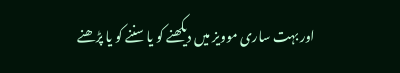اور بہت ساری موویز میں دیکھنے کو یا سننے کو یا پڑھنے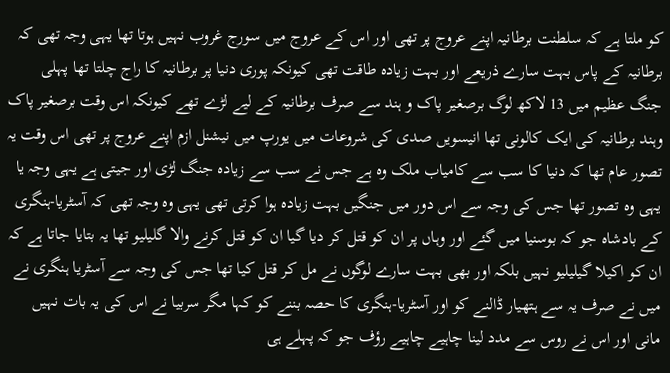کو ملتا ہے کہ سلطنت برطانیہ اپنے عروج پر تھی اور اس کے عروج میں سورج غروب نہیں ہوتا تھا یہی وجہ تھی کہ برطانیہ کے پاس بہت سارے ذریعے اور بہت زیادہ طاقت تھی کیونکہ پوری دنیا پر برطانیہ کا راج چلتا تھا پہلی جنگ عظیم میں 13 لاکھ لوگ برصغیر پاک و ہند سے صرف برطانیہ کے لیے لڑے تھے کیونکہ اس وقت برصغیر پاک وہند برطانیہ کی ایک کالونی تھا انیسویں صدی کی شروعات میں یورپ میں نیشنل ازم اپنے عروج پر تھی اس وقت یہ تصور عام تھا کہ دنیا کا سب سے کامیاب ملک وہ ہے جس نے سب سے زیادہ جنگ لڑی اور جیتی ہے یہی وجہ یا یہی وہ تصور تھا جس کی وجہ سے اس دور میں جنگیں بہت زیادہ ہوا کرتی تھی یہی وہ وجہ تھی کہ آسٹریا-ہنگری کے بادشاہ جو کہ بوسنیا میں گئے اور وہاں پر ان کو قتل کر دیا گیا ان کو قتل کرنے والا گلیلیو تھا یہ بتایا جاتا ہے کہ ان کو اکیلا گیلیلیو نہیں بلکہ اور بھی بہت سارے لوگوں نے مل کر قتل کیا تھا جس کی وجہ سے آسٹریا ہنگری نے میں نے صرف یہ سے ہتھیار ڈالنے کو اور آسٹریا-ہنگری کا حصہ بننے کو کہا مگر سربیا نے اس کی یہ بات نہیں مانی اور اس نے روس سے مدد لینا چاہیے چاہیے رؤف جو کہ پہلے ہی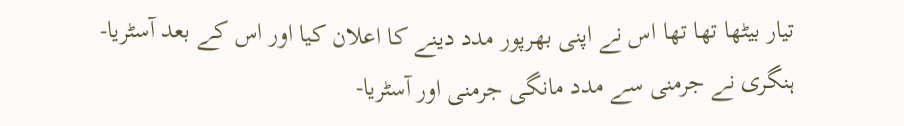تیار بیٹھا تھا تھا اس نے اپنی بھرپور مدد دینے کا اعلان کیا اور اس کے بعد آسٹریا-ہنگری نے جرمنی سے مدد مانگی جرمنی اور آسٹریا-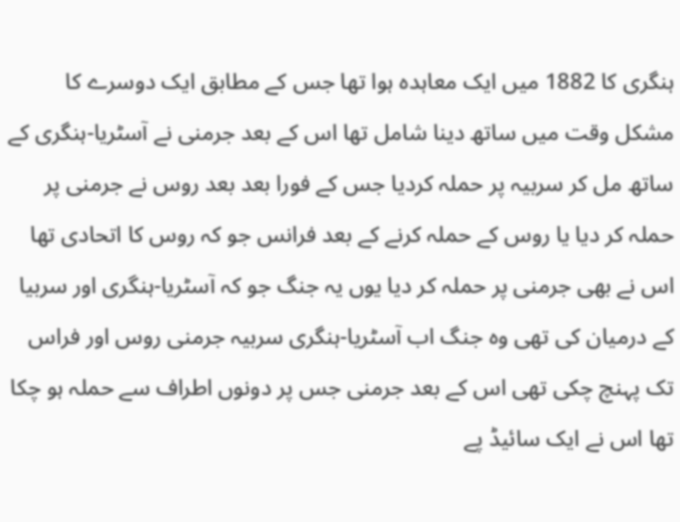ہنگری کا 1882 میں ایک معاہدہ ہوا تھا جس کے مطابق ایک دوسرے کا مشکل وقت میں ساتھ دینا شامل تھا اس کے بعد جرمنی نے آسٹریا-ہنگری کے ساتھ مل کر سربیہ پر حملہ کردیا جس کے فورا بعد بعد روس نے جرمنی پر حملہ کر دیا یا روس کے حملہ کرنے کے بعد فرانس جو کہ روس کا اتحادی تھا اس نے بھی جرمنی پر حملہ کر دیا یوں یہ جنگ جو کہ آسٹریا-ہنگری اور سربیا کے درمیان کی تھی وہ جنگ اب آسٹریا-ہنگری سربیہ جرمنی روس اور فراس  تک پہنچ چکی تھی اس کے بعد جرمنی جس پر دونوں اطراف سے حملہ ہو چکا تھا اس نے ایک سائیڈ پے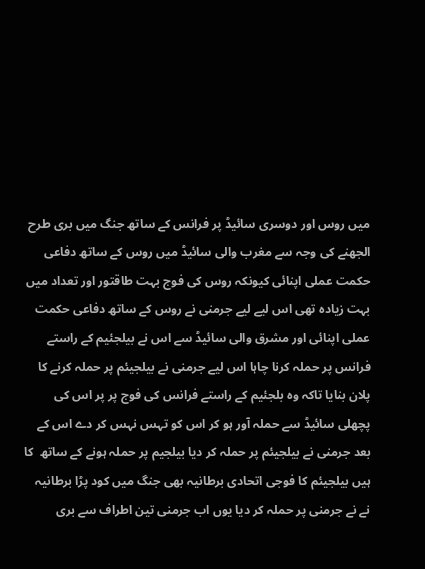میں روس اور دوسری سائیڈ پر فرانس کے ساتھ جنگ میں بری طرح الجھنے کی وجہ سے مغرب والی سائیڈ میں روس کے ساتھ دفاعی حکمت عملی اپنائی کیونکہ روس کی فوج بہت طاقتور اور تعداد میں بہت زیادہ تھی اس لیے لیے جرمنی نے روس کے ساتھ دفاعی حکمت عملی اپنائی اور مشرق والی سائیڈ سے اس نے بیلجئیم کے راستے فرانس پر حملہ کرنا چاہا اس لیے جرمنی نے بیلجیئم پر حملہ کرنے کا پلان بنایا تاکہ وہ بلجئیم کے راستے فرانس کی فوج پر پر اس کی پچھلی سائیڈ سے حملہ آور ہو کر اس کو تہس نہس کر دے اس کے بعد جرمنی نے بیلجیئم پر حملہ کر دیا بیلجیم پر حملہ ہونے کے ساتھ  کا ہیں بیلجیئم کا فوجی اتحادی برطانیہ بھی جنگ میں کود پڑا برطانیہ نے نے جرمنی پر حملہ کر دیا یوں اب جرمنی تین اطراف سے بری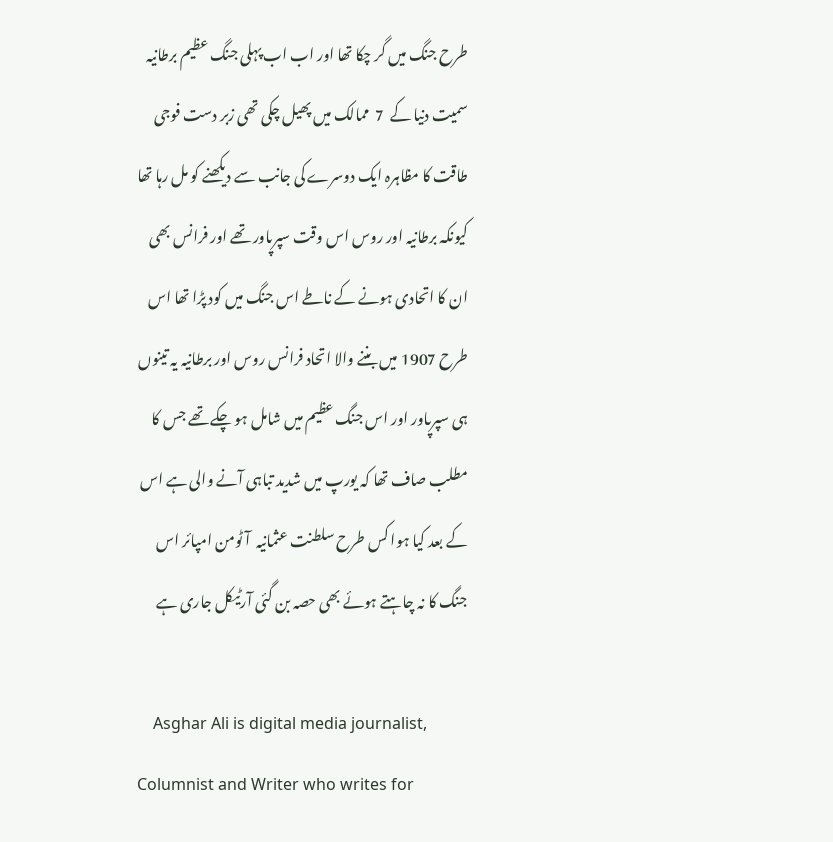طرح جنگ میں گر چکا تھا اور اب اب پہلی جنگ عظیم برطانیہ سمیت دنیا کے  7  ممالک میں پھیل چکی تھی زبر دست فوجی طاقت کا مظاہرہ ایک دوسرے کی جانب سے دیکھنے کو مل رہا تھا کیونکہ برطانیہ اور روس اس وقت سپرپاور تھے اور فرانس بھی ان کا اتحادی ہونے کے ناطے اس جنگ میں کود پڑا تھا اس طرح 1907 میں بننے والا اتحاد فرانس روس اور برطانیہ یہ تینوں ہی سپرپاور اور اس جنگ عظیم میں شامل ہو چکے تھے جس کا مطلب صاف تھا کہ یورپ میں شدید تباہی آنے والی ہے اس کے بعد کیا ہوا کس طرح سلطنت عثمانیہ  آٹومن امپائر اس جنگ کا نہ چاہتے ہوئے بھی حصہ بن گئی آرٹیکل جاری ہے

    Asghar Ali is digital media journalist, Columnist and Writer who writes for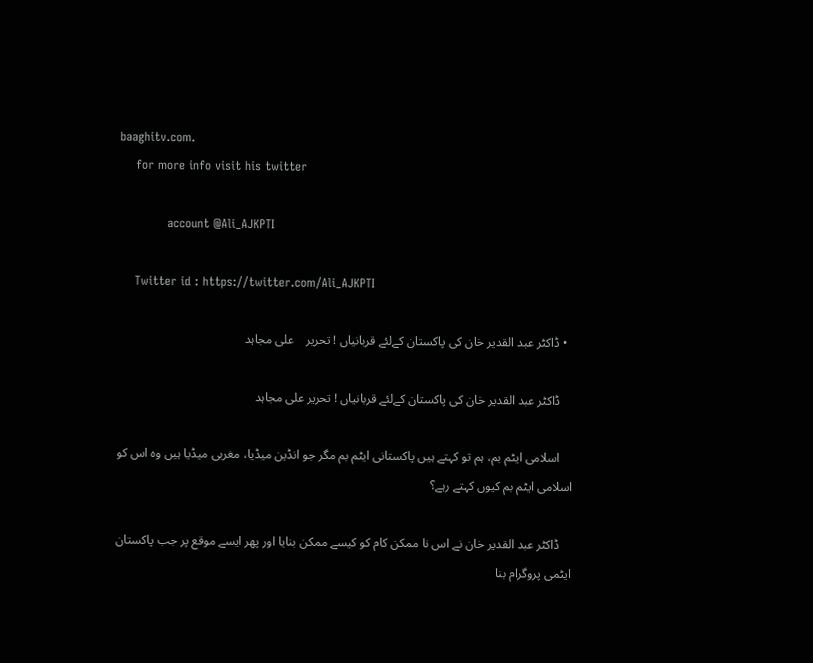baaghitv.com.
    for more info visit his twitter

            account @Ali_AJKPTI

    Twitter id : https://twitter.com/Ali_AJKPTI

  • ڈاکٹر عبد القدیر خان کی پاکستان کےلئے قربانیاں ! تحریر    علی مجاہد

    ڈاکٹر عبد القدیر خان کی پاکستان کےلئے قربانیاں ! تحریر علی مجاہد

    اسلامی ایٹم بم، ہم تو کہتے ہیں پاکستانی ایٹم بم مگر جو انڈین میڈیا، مغربی میڈیا ہیں وہ اس کو اسلامی ایٹم بم کیوں کہتے رہے؟

    ڈاکٹر عبد القدیر خان نے اس نا ممکن کام کو کیسے ممکن بنایا اور پھر ایسے موقع پر جب پاکستان ایٹمی پروگرام بنا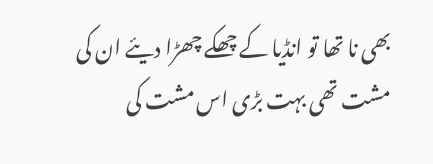بھی نا تھا تو انڈیا کے چھکے چھڑا دیئے ان کی مشت تھی بہت بڑی اس مشت کی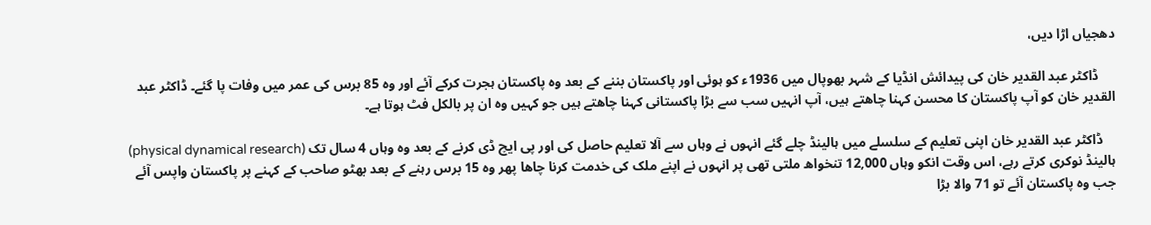دھجیاں اڑا دیں،

     ڈاکٹر عبد القدیر خان کی پیدائش انڈیا کے شہر بھوپال میں 1936ء کو ہوئی اور پاکستان بننے کے بعد وہ پاکستان ہجرت کرکے آئے اور وہ 85 برس کی عمر میں وفات پا گئے۔ ڈاکٹر عبد القدیر خان کو آپ پاکستان کا محسن کہنا چاھتے ہیں، آپ انہیں سب سے بڑا پاکستانی کہنا چاھتے ہیں جو کہیں وہ ان پر بالکل فٹ ہوتا ہے۔

    ڈاکٹر عبد القدیر خان اپنی تعلیم کے سلسلے میں ہالینڈ چلے گئے انہوں نے وہاں سے آلا تعلیم حاصل کی اور پی ایچ ڈی کرنے کے بعد وہ وہاں 4 سال تک (physical dynamical research) ہالینڈ نوکری کرتے رہے، اس وقت انکو وہاں 12,000 تنخواھ ملتی تھی پر انہوں نے اپنے ملک کی خدمت کرنا چاھا پھر وہ 15 برس رہنے کے بعد بھٹو صاحب کے کہنے پر پاکستان واپس آئے جب وہ پاکستان آئے تو 71 والا بڑا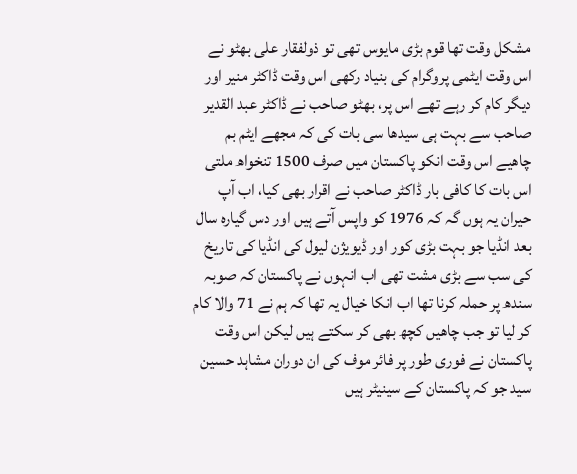مشکل وقت تھا قوم بڑی مایوس تھی تو ذولفقار علی بھٹو نے اس وقت ایٹمی پروگرام کی بنیاد رکھی اس وقت ڈاکٹر منیر اور دیگر کام کر رہے تھے اس پر، بھٹو صاحب نے ڈاکٹر عبد القدیر صاحب سے بہت ہی سیدھا سی بات کی کہ مجھے ایٹم بم چاھیے اس وقت انکو پاکستان میں صرف 1500 تنخواھ ملتی اس بات کا کافی بار ڈاکٹر صاحب نے اقرار بھی کیا، اب آپ حیران یہ ہوں گہ کہ 1976 کو واپس آتے ہیں اور دس گیارہ سال بعد انڈیا جو بہت بڑی کور اور ڈیویژن لیول کی انڈیا کی تاریخ کی سب سے بڑی مشت تھی اب انہوں نے پاکستان کہ صوبہ سندھ پر حملہ کرنا تھا اب انکا خیال یہ تھا کہ ہم نے 71 والا کام کر لیا تو جب چاھیں کچھ بھی کر سکتے ہیں لیکن اس وقت پاکستان نے فوری طور پر فائر موف کی ان دوران مشاہد حسین سید جو کہ پاکستان کے سینیٹر ہیں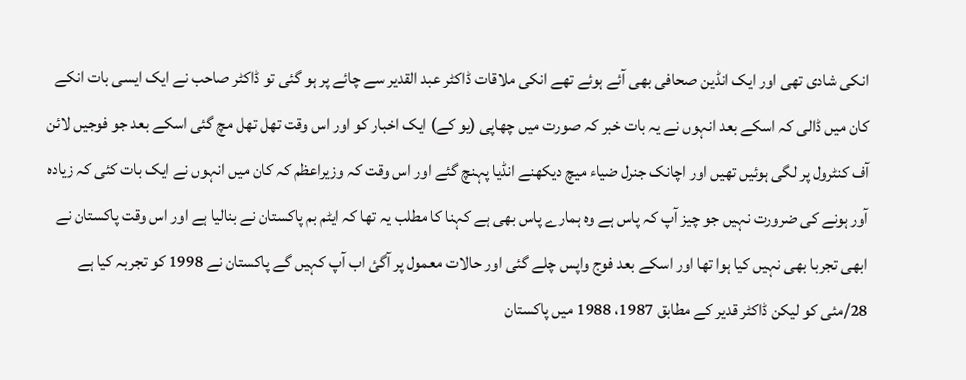انکی شادی تھی اور ایک انڈین صحافی بھی آئے ہوئے تھے انکی ملاقات ڈاکٹر عبد القدیر سے چائے پر ہو گئی تو ڈاکٹر صاحب نے ایک ایسی بات انکے کان میں ڈالی کہ اسکے بعد انہوں نے یہ بات خبر کہ صورت میں چھاپی (یو کے) ایک اخبار کو اور اس وقت تھل تھل مچ گئی اسکے بعد جو فوجیں لائن آف کنٹرول پر لگی ہوئیں تھیں اور اچانک جنرل ضیاء میچ دیکھنے انڈیا پہنچ گئے اور اس وقت کہ وزیراعظم کہ کان میں انہوں نے ایک بات کئی کہ زیادہ آور ہونے کی ضرورت نہیں جو چیز آپ کہ پاس ہے وہ ہمارے پاس بھی ہے کہنا کا مطلب یہ تھا کہ ایٹم بم پاکستان نے بنالیا ہے اور اس وقت پاکستان نے ابھی تجربا بھی نہیں کیا ہوا تھا اور اسکے بعد فوج واپس چلے گئی اور حالات معمول پر آگئ اب آپ کہیں گے پاکستان نے 1998 کو تجربہ کیا ہے 28/مئی کو لیکن ڈاکٹر قدیر کے مطابق 1987، 1988 میں پاکستان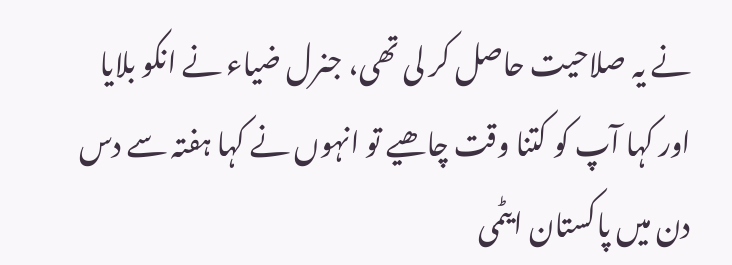نے یہ صلاحیت حاصل کر لی تھی، جنرل ضیاء نے انکو بلایا اور کہا آپ کو کتنا وقت چاھیے تو انہوں نے کہا ہفتہ سے دس دن میں پاکستان ایٹمی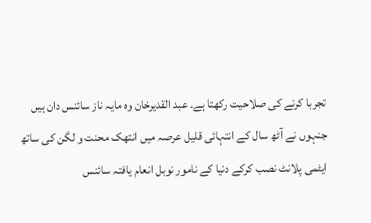تجربا کرنے کی صلاحیت رکھتا ہے۔ عبد القدیرخان وہ مایہ ناز سائنس دان ہیں جنہوں نے آٹھ سال کے انتہائی قلیل عرصہ میں انتھک محنت و لگن کی ساتھ ایٹمی پلانٹ نصب کرکے دنیا کے نامور نوبل انعام یافتہ سائنس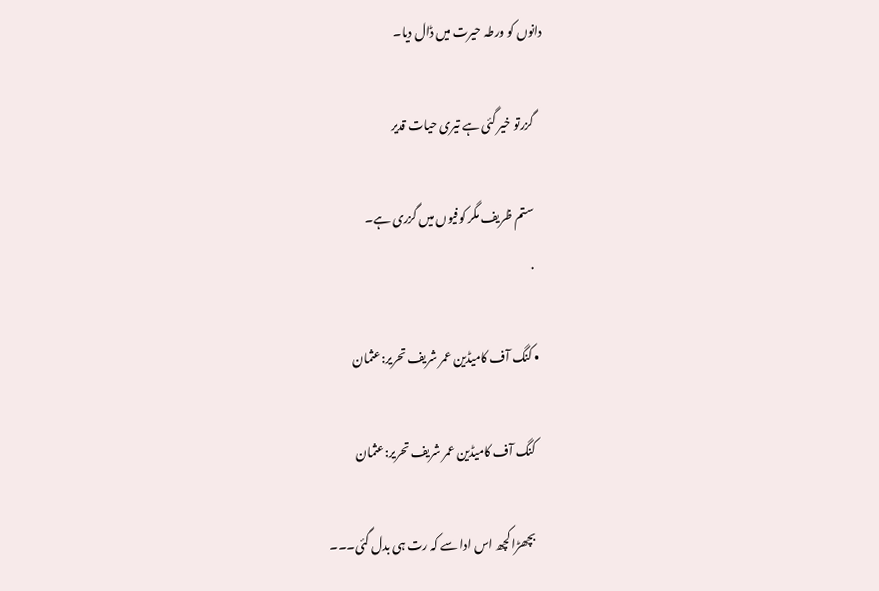دانوں کو ورطہ حیرت میں ڈال دیا۔

    گزرتو خیر گئی ہے تیری حیات قدیر

    ستم ظریف مگر کوفیوں میں گزری ہے۔
    .

  • کنگ آف کامیڈین عمر شریف تحریر:عثمان

    کنگ آف کامیڈین عمر شریف تحریر:عثمان

    بچھڑا کچھ اس ادا سے کہ رت ہی بدل گئی۔۔۔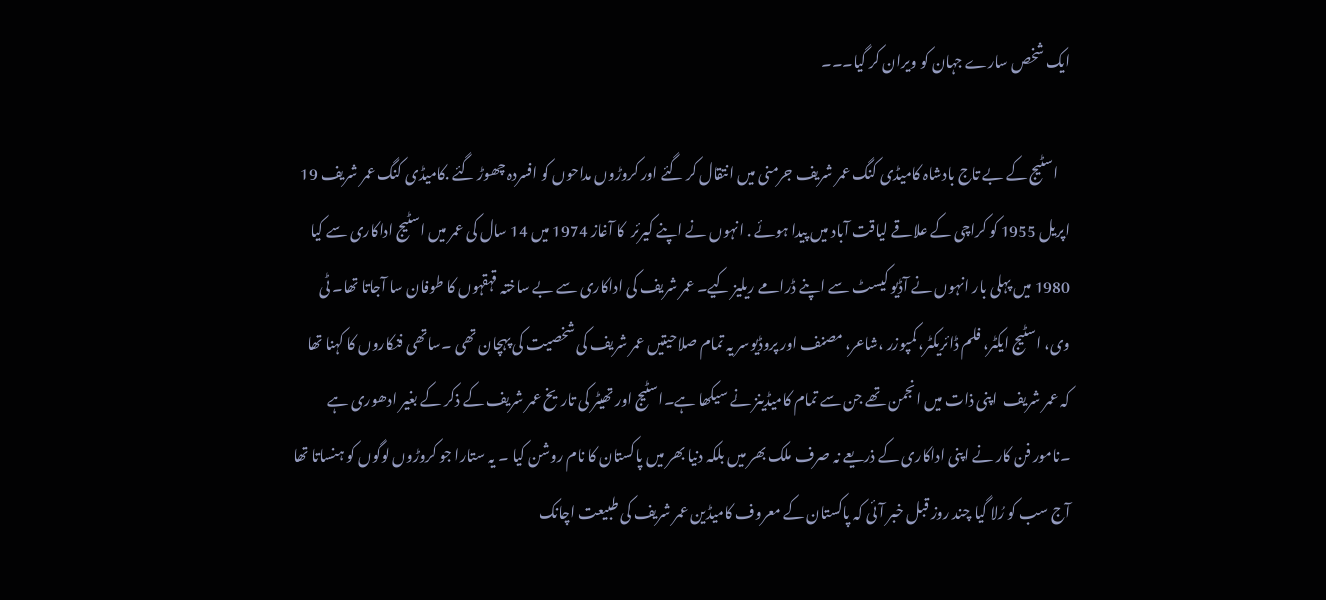ایک شخص سارے جہان کو ویران کر گیا۔۔۔

    اسٹیج کے بے تاج بادشاہ کامیڈی کنگ عمر شریف جرمنی میں انتقال کر گئے اور کروڑوں مداحوں کو افسردہ چھوڑ گئے .کامیڈی کنگ عمر شریف 19 اپریل 1955 کو کراچی کے علاقے لیاقت آباد میں پیدا ہوئے . انہوں نے اپنے کیرئر  کا آغاز 1974 میں 14 سال کی عمر میں اسٹیج اداکاری سے کیا 1980 میں پہلی بار انہوں نے آڈیو کیسٹ سے اپنے ڈرامے ریلیز کیے۔ عمر شریف کی اداکاری سے بے ساختہ قہقہوں کا طوفان سا آجاتا تھا۔ ٹی وی، اسٹیج ایکٹر، فلم ڈائریکٹر، کمپوزر ،شاعر، مصنف اور پروڈیوسر یہ تمام صلاحیتیں عمر شریف کی شخصیت کی پہچان تھی ۔ساتھی فنکاروں کا کہنا تھا کہ عمر شریف  اپنی ذات میں انجمن تھے جن سے تمام کامیڈینز نے سیکھا ہے۔اسٹیج اور تھیٹر کی تاریخ عمر شریف کے ذکر کے بغیر ادھوری ہے ۔نامور فن کار نے اپنی اداکاری کے ذریعے نہ صرف ملک بھر میں بلکہ دنیا بھر میں پاکستان کا نام روشن کیا ۔ یہ ستارا جو کروڑوں لوگوں کو ہنساتا تھا آج سب کو رُلا گیا چند روز قبل خبر آئی کہ پاکستان کے معروف کامیڈین عمر شریف کی طبیعت اچانک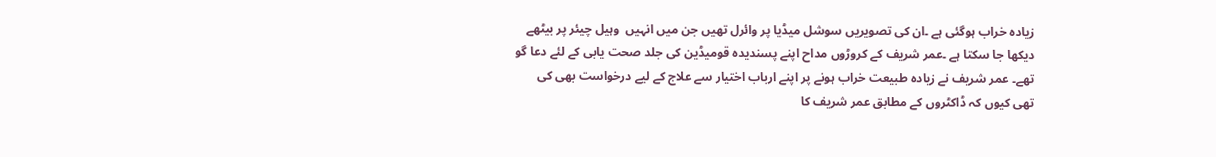زیادہ خراب ہوگئی ہے ۔ان کی تصویریں سوشل میڈیا پر وائرل تھیں جن میں انہیں  وہیل چیئر پر بیٹھے دیکھا جا سکتا ہے ۔عمر شریف کے کروڑوں مداح اپنے پسندیدہ قومیڈین کی جلد صحت یابی کے لئے دعا گو تھے۔ عمر شریف نے زیادہ طبیعت خراب ہونے پر اپنے ارباب اختیار سے علاج کے لیے درخواست بھی کی تھی کیوں کہ ڈاکٹروں کے مطابق عمر شریف کا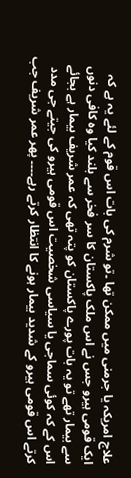علاج امریکہ یا جرمنی میں ممکن تھا ۔تو شرم کی بات اس قوم کے لئے یہ ہے کہ ایک قومی ہیرو جس نے اس ملک پاکستان کا سر فخر سے بلند کیا وہ کافی دنوں سے بیمار تھے تو یہ بات پورے پاکستان کو پتہ تھی کہ عمر شریف بیمار ہے بجائے اس کے کہ کوئی سماجی یا سیاسی شخصیت اس قومی ہیرو کی جیتے جی مدد کرتے اس قومی ہیرو کے شدید بیمار ہونے کا انتظار کرتے رہے۔۔۔۔ پھر عمر شریف جب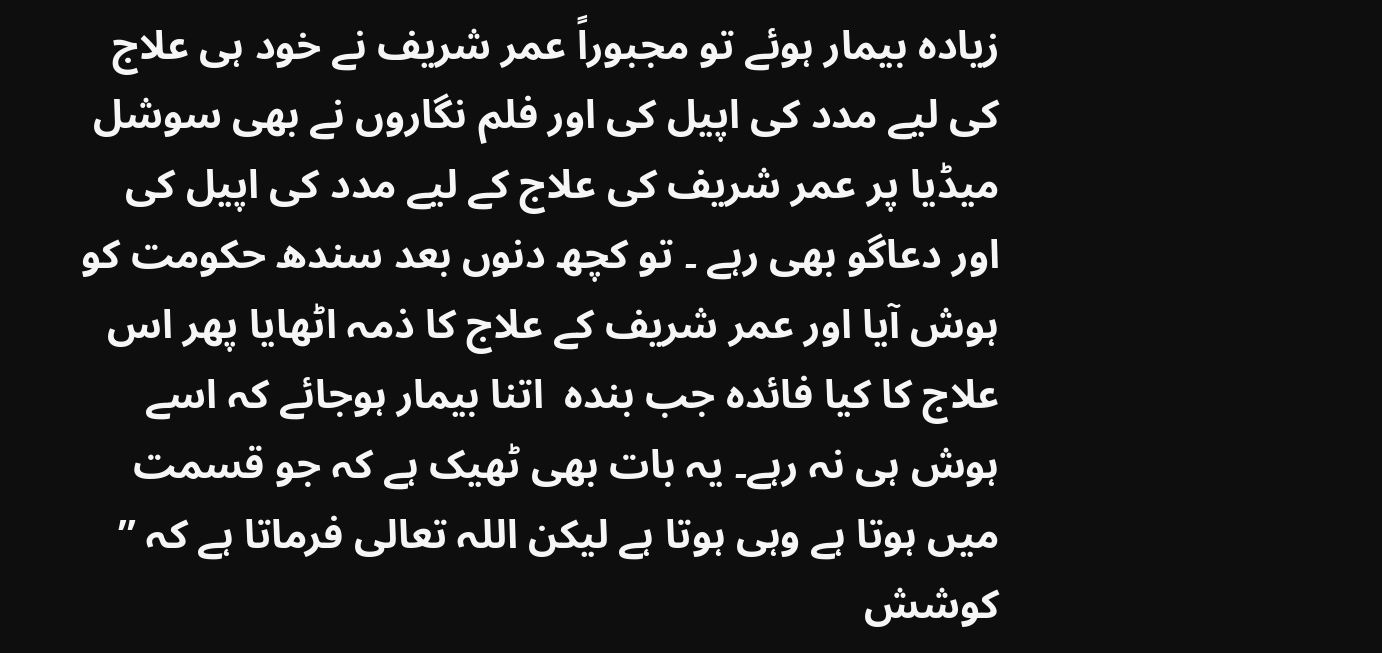زیادہ بیمار ہوئے تو مجبوراً عمر شریف نے خود ہی علاج کی لیے مدد کی اپیل کی اور فلم نگاروں نے بھی سوشل میڈیا پر عمر شریف کی علاج کے لیے مدد کی اپیل کی اور دعاگو بھی رہے ۔ تو کچھ دنوں بعد سندھ حکومت کو ہوش آیا اور عمر شریف کے علاج کا ذمہ اٹھایا پھر اس علاج کا کیا فائدہ جب بندہ  اتنا بیمار ہوجائے کہ اسے ہوش ہی نہ رہے۔ یہ بات بھی ٹھیک ہے کہ جو قسمت میں ہوتا ہے وہی ہوتا ہے لیکن اللہ تعالی فرماتا ہے کہ ” کوشش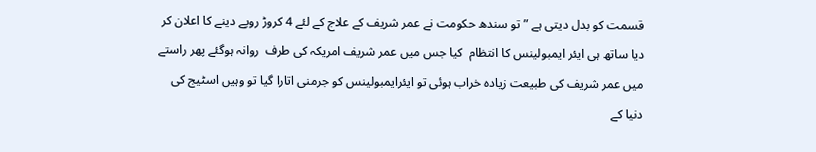قسمت کو بدل دیتی ہے ” تو سندھ حکومت نے عمر شریف کے علاج کے لئے 4 کروڑ روپے دینے کا اعلان کر دیا ساتھ ہی ایئر ایمبولینس کا انتظام  کیا جس میں عمر شریف امریکہ کی طرف  روانہ ہوگئے پھر راستے میں عمر شریف کی طبیعت زیادہ خراب ہوئی تو ایئرایمبولینس کو جرمنی اتارا گیا تو وہیں اسٹیج کی دنیا کے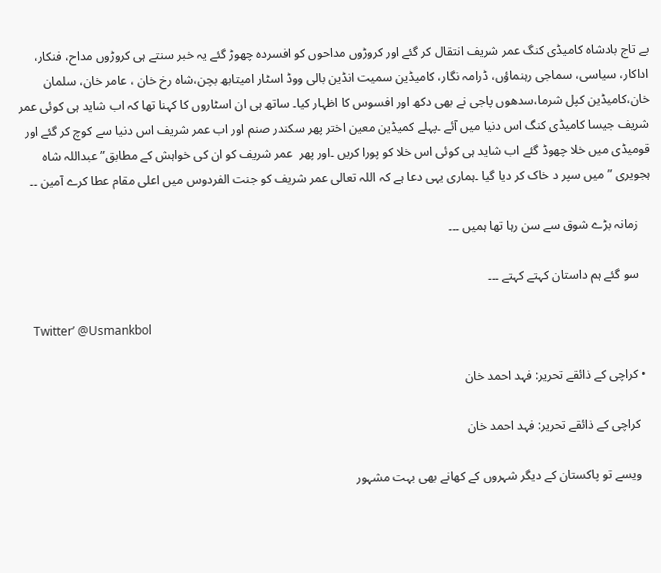بے تاج بادشاہ کامیڈی کنگ عمر شریف انتقال کر گئے اور کروڑوں مداحوں کو افسردہ چھوڑ گئے یہ خبر سنتے ہی کروڑوں مداح، فنکار، اداکار، سیاسی، سماجی رہنماؤں، ڈرامہ نگار، کامیڈین سمیت انڈین بالی ووڈ اسٹار امیتابھ بچن،شاہ رخ خان ، عامر خان، سلمان خان،کامیڈین کپل شرما،سدھوں پاجی نے بھی دکھ اور افسوس کا اظہار کیا۔ ساتھ ہی ان اسٹاروں کا کہنا تھا کہ اب شاید ہی کوئی عمر شریف جیسا کامیڈی کنگ اس دنیا میں آئے ۔پہلے کمیڈین معین اختر پھر سکندر صنم اور اب عمر شریف اس دنیا سے کوچ کر گئے اور قومیڈی میں خلا چھوڈ گئے اب شاید ہی کوئی اس خلا کو پورا کریں ۔اور پھر  عمر شریف کو ان کی خواہش کے مطابق” عبداللہ شاہ ہجویری ” میں سپر د خاک کر دیا گیا ۔ہماری یہی دعا ہے کہ اللہ تعالی عمر شریف کو جنت الفردوس میں اعلی مقام عطا کرے آمین ۔۔

    زمانہ بڑے شوق سے سن رہا تھا ہمیں ۔۔۔

    سو گئے ہم داستان کہتے کہتے ۔۔۔

    Twitter’ @Usmankbol

  • کراچی کے ذائقے تحریر: فہد احمد خان

    کراچی کے ذائقے تحریر: فہد احمد خان

    ویسے تو پاکستان کے دیگر شہروں کے کھانے بھی بہت مشہور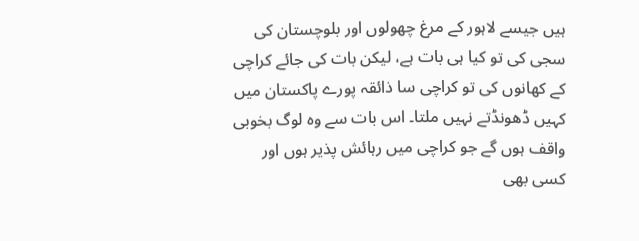ہیں جیسے لاہور کے مرغ چھولوں اور بلوچستان کی سجی کی تو کیا ہی بات ہے، لیکن بات کی جائے کراچی کے کھانوں کی تو کراچی سا ذائقہ پورے پاکستان میں کہیں ڈھونڈتے نہیں ملتا۔ اس بات سے وہ لوگ بخوبی واقف ہوں گے جو کراچی میں رہائش پذیر ہوں اور کسی بھی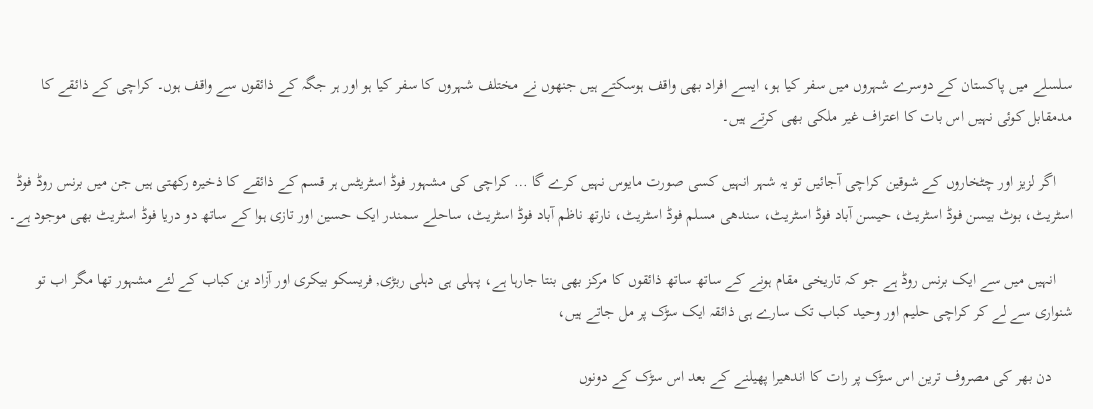سلسلے میں پاکستان کے دوسرے شہروں میں سفر کیا ہو، ایسے افراد بھی واقف ہوسکتے ہیں جنھوں نے مختلف شہروں کا سفر کیا ہو اور ہر جگہ کے ذائقوں سے واقف ہوں۔ کراچی کے ذائقے کا مدمقابل کوئی نہیں اس بات کا اعتراف غیر ملکی بھی کرتے ہیں۔

    اگر لزیز اور چٹخاروں کے شوقین کراچی آجائیں تو یہ شہر انہیں کسی صورت مایوس نہیں کرے گا … کراچی کی مشہور فوڈ اسٹریٹس ہر قسم کے ذائقے کا ذخیرہ رکھتی ہیں جن میں برنس روڈ فوڈ اسٹریٹ، بوٹ بیسن فوڈ اسٹریٹ، حیسن آباد فوڈ اسٹریٹ، سندھی مسلم فوڈ اسٹریٹ، نارتھ ناظم آباد فوڈ اسٹریٹ، ساحلے سمندر ایک حسین اور تازی ہوا کے ساتھ دو دریا فوڈ اسٹریٹ بھی موجود ہے۔

    انہیں میں سے ایک برنس روڈ ہے جو کہ تاریخی مقام ہونے کے ساتھ ساتھ ذائقوں کا مرکز بھی بنتا جارہا ہے، پہلی ہی دہلی ربڑی, فریسکو بیکری اور آزاد بن کباب کے لئے مشہور تھا مگر اب تو شنواری سے لے کر کراچی حلیم اور وحید کباب تک سارے ہی ذائقہ ایک سڑک پر مل جاتے ہیں،

     دن بھر کی مصروف ترین اس سڑک پر رات کا اندھیرا پھیلنے کے بعد اس سڑک کے دونوں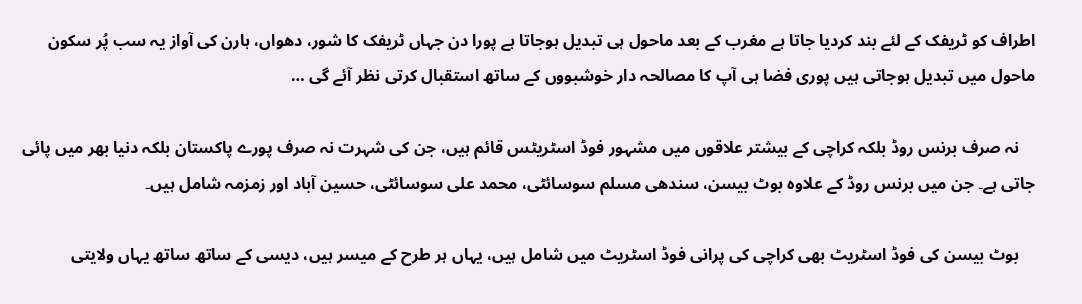اطراف کو ٹریفک کے لئے بند کردیا جاتا ہے مغرب کے بعد ماحول ہی تبدیل ہوجاتا ہے پورا دن جہاں ٹریفک کا شور، دھواں، ہارن کی آواز یہ سب پُر سکون ماحول میں تبدیل ہوجاتی ہیں پوری فضا ہی آپ کا مصالحہ دار خوشبووں کے ساتھ استقبال کرتی نظر آئے گی …

    نہ صرف برنس روڈ بلکہ کراچی کے بیشتر علاقوں میں مشہور فوڈ اسٹریٹس قائم ہیں، جن کی شہرت نہ صرف پورے پاکستان بلکہ دنیا بھر میں پائی جاتی ہے۔ جن میں برنس روڈ کے علاوہ بوٹ بیسن، سندھی مسلم سوسائٹی، محمد علی سوسائٹی، حسین آباد اور زمزمہ شامل ہیں۔

    بوٹ بیسن کی فوڈ اسٹریٹ بھی کراچی کی پرانی فوڈ اسٹریٹ میں شامل ہیں، یہاں ہر طرح کے میسر ہیں، دیسی کے ساتھ ساتھ یہاں ولایتی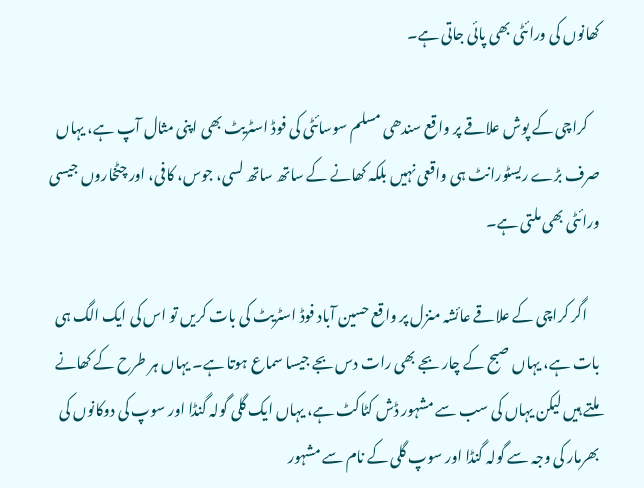کھانوں کی ورائٹی بھی پائی جاتی ہے۔

    کراچی کے پوش علاقے پر واقع سندھی مسلم سوسائٹی کی فوڈ اسٹریٹ بھی اپنی مثال آپ ہے، یہاں صرف بڑے ریسٹورانٹ ہی واقعی نہیں بلکہ کھانے کے ساتھ ساتھ لسی، جوس، کافی، اور چٹخاروں جیسی ورائٹی بھی ملتی ہے۔

    اگر کراچی کے علاقے عائشہ منزل پر واقع حسین آباد فوڈ اسٹریٹ کی بات کریں تو اس کی ایک الگ ہی بات ہے، یہاں صبح کے چار بجے بھی رات دس بجے جیسا سماع ہوتا ہے۔ یہاں ہر طرح کے کھانے ملتے ہیں لیکن یہاں کی سب سے مشہور ڈش کٹاکٹ ہے، یہاں ایک گلی گولہ گنڈا اور سوپ کی دوکانوں کی بھرمار کی وجہ سے گولہ گنڈا اور سوپ گلی کے نام سے مشہور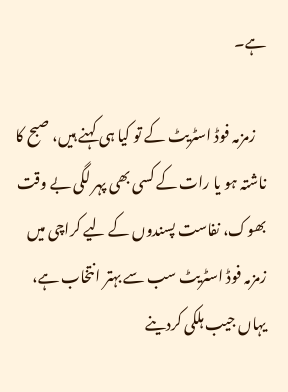ہے۔

    زمزمہ فوڈ اسٹریٹ کے تو کیا ہی کہنے ہیں، صبح کا ناشتہ ہو یا رات کے کسی بھی پہر لگی بے وقت بھوک، نفاست پسندوں کے لیے کراچی میں زمزمہ فوڈ اسٹریٹ سب سے بہتر انتخاب ہے، یہاں جیب ہلکی کردینے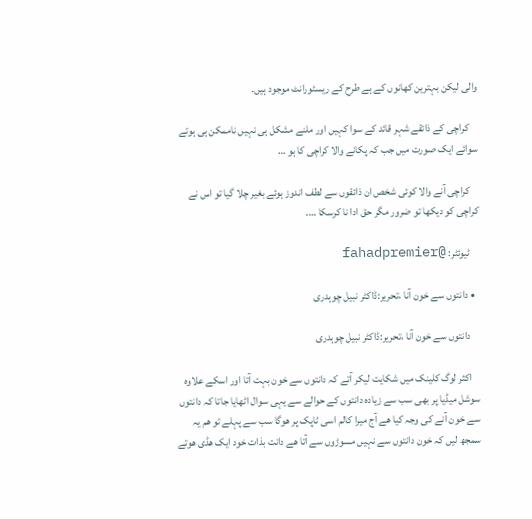والی لیکن بہترین کھانوں کے ہے طرح کے ریسٹورانٹ موجود ہیں۔

    کراچی کے ذائقے شہر قائد کے سوا کہیں اور ملنے مشکل ہی نہیں ناممکن ہی ہوتے سوائے ایک صورت میں جب کہ پکانے والا کراچی کا ہو …

    کراچی آنے والا کوئی شخص ان ذائقوں سے لطف اندوز ہوئے بغیر چلا گیا تو اس نے کراچی کو دیکھا تو ضرور مگر حق ادا نا کرسکا ….

    ٹیوئٹر: @fahadpremier

  • دانتوں سے خون آنا ،تحریر:ڈاکٹر نبیل چوہدری

    دانتوں سے خون آنا ،تحریر:ڈاکٹر نبیل چوہدری

    اکثر لوگ کلینک میں شکایت لیکر آتے کہ دانتوں سے خون بہت آتا اور اسکے علاوہ سوشل میڈیا پر بھی سب سے زیادہ دانتوں کے حوالے سے یہی سوال اٹھایا جاتا کہ دانتوں سے خون آنے کی وجہ کیا ھے آج میرا کالم اسی ٹاپک پر ھوگا سب سے پہلے تو ھم یہ سمجھ لیں کہ خون دانتوں سے نہیں مسوڑوں سے آتا ھے دانت بذات خود ایک ھڈی ھوتے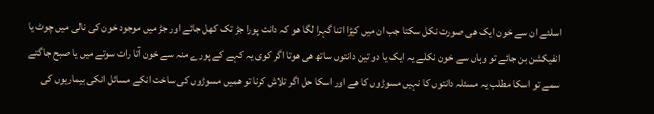اسلئے ان سے خون ایک ھی صورت نکل سکتا جب ان میں کیڑا اتنا گہرا لگا ھو کہ دانت پورا جڑ تک کھل جائے اور جڑ میں موجود خون کی نالی میں چوٹ یا انفیکشن بن جائے تو وہاں سے خون نکلے یہ ایک یا دو تین دانتوں ساتھ ھی ھوتا اگر کوی یہ کہے کے پورے منہ سے خون آتا رات سوتے میں یا صبح جاگتے سمے تو اسکا مطلب یہ مسئلہ دانتوں کا نہیں مسوڑوں کا ھے اور اسکا حل اگر تلاش کرنا تو ھمیں مسوڑوں کی ساخت انکے مسائل انکی بیماریوں کی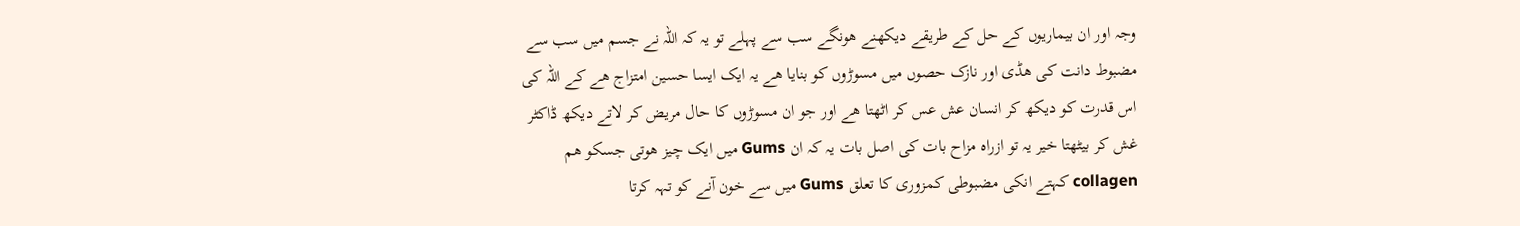وجہ اور ان بیماریوں کے حل کے طریقے دیکھنے ھونگے سب سے پہلے تو یہ کہ اللہ نے جسم میں سب سے مضبوط دانت کی ھڈی اور نازک حصوں میں مسوڑوں کو بنایا ھے یہ ایک ایسا حسین امتزاج ھے کے اللہ کی اس قدرت کو دیکھ کر انسان عش عس کر اٹھتا ھے اور جو ان مسوڑوں کا حال مریض کر لاتے دیکھ ڈاکٹر غش کر بیٹھتا خیر یہ تو ازراہ مزاح بات کی اصل بات یہ کہ ان Gums میں ایک چیز ھوتی جسکو ھم collagen کہتے انکی مضبوطی کمزوری کا تعلق Gums میں سے خون آنے کو تہہ کرتا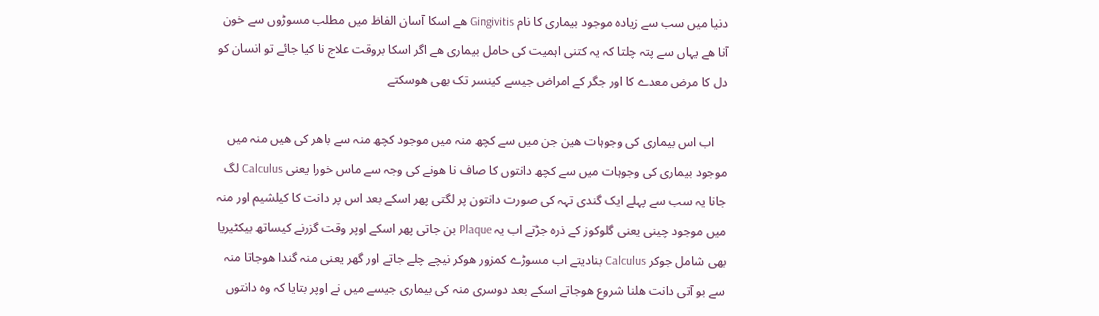دنیا میں سب سے زیادہ موجود بیماری کا نام Gingivitis ھے اسکا آسان الفاظ میں مطلب مسوڑوں سے خون آنا ھے یہاں سے پتہ چلتا کہ یہ کتنی اہمیت کی حامل بیماری ھے اگر اسکا بروقت علاج نا کیا جائے تو انسان کو دل کا مرض معدے کا اور جگر کے امراض جیسے کینسر تک بھی ھوسکتے

    اب اس بیماری کی وجوہات ھین جن میں سے کچھ منہ میں موجود کچھ منہ سے باھر کی ھیں منہ میں موجود بیماری کی وجوہات میں سے کچھ دانتوں کا صاف نا ھونے کی وجہ سے ماس خورا یعنی Calculus لگ جانا یہ سب سے پہلے ایک گندی تہہ کی صورت دانتون پر لگتی پھر اسکے بعد اس پر دانت کا کیلشیم اور منہ میں موجود چینی یعنی گلوکوز کے ذرہ جڑتے اب یہ Plaque بن جاتی پھر اسکے اوپر وقت گزرنے کیساتھ بیکٹیریا بھی شامل جوکر Calculus بنادیتے اب مسوڑے کمزور ھوکر نیچے چلے جاتے اور گھر یعنی منہ گندا ھوجاتا منہ سے بو آتی دانت ھلنا شروع ھوجاتے اسکے بعد دوسری منہ کی بیماری جیسے میں نے اوپر بتایا کہ وہ دانتوں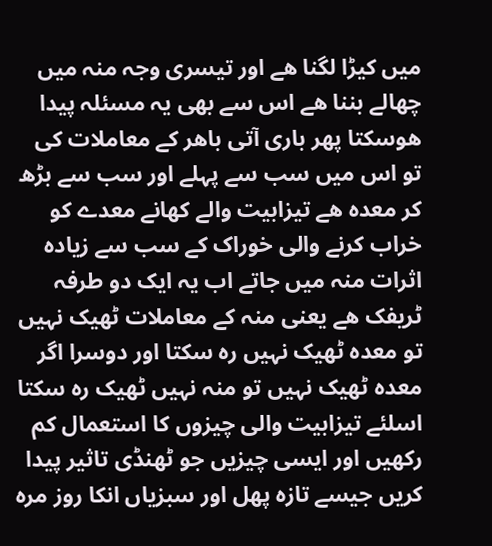میں کیڑا لگنا ھے اور تیسری وجہ منہ میں چھالے بننا ھے اس سے بھی یہ مسئلہ پیدا ھوسکتا پھر باری آتی باھر کے معاملات کی تو اس میں سب سے پہلے اور سب سے بڑھ کر معدہ ھے تیزابیت والے کھانے معدے کو خراب کرنے والی خوراک کے سب سے زیادہ اثرات منہ میں جاتے اب یہ ایک دو طرفہ ٹریفک ھے یعنی منہ کے معاملات ٹھیک نہیں تو معدہ ٹھیک نہیں رہ سکتا اور دوسرا اگر معدہ ٹھیک نہیں تو منہ نہیں ٹھیک رہ سکتا اسلئے تیزابیت والی چیزوں کا استعمال کم رکھیں اور ایسی چیزیں جو ٹھنڈی تاثیر پیدا کریں جیسے تازہ پھل اور سبزیاں انکا روز مرہ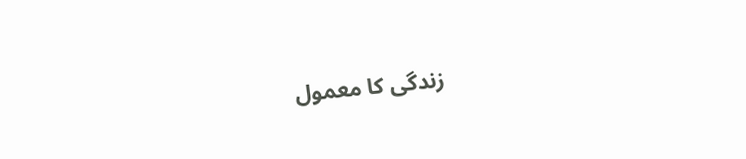زندگی کا معمول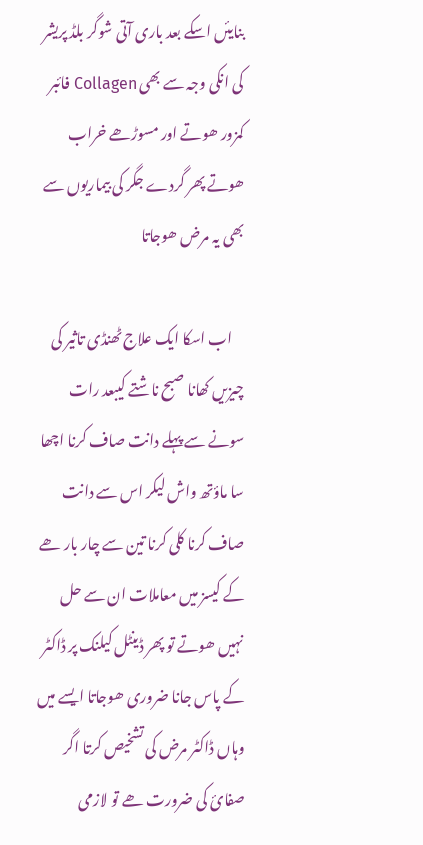بنایئں اسکے بعد باری آتی شوگر بلڈ پریشر کی انکی وجہ سے بھی Collagen فائبر کمزور ھوتے اور مسوڑھے خراب ھوتے پھر گردے جگر کی بیماریوں سے بھی یہ مرض ھوجاتا

    اب اسکا ایک علاج ٹھنڈی تاثیر کی چیزیں کھانا صبح ناشتے کیبعد رات سونے سے پہلے دانت صاف کرنا اچھا سا ماؤتھ واش لیکر اس سے دانت صاف کرنا کلی کرنا تین سے چار بار ھے کے کیسز میں معاملات ان سے حل نہیں ھوتے تو پھر ڈینٹل کیلنک پر ڈاکٹر کے پاس جانا ضروری ھوجاتا ایسے میں وہاں ڈاکٹر مرض کی تشخیص کرتا اگر صفائ کی ضرورت ھے تو لازمی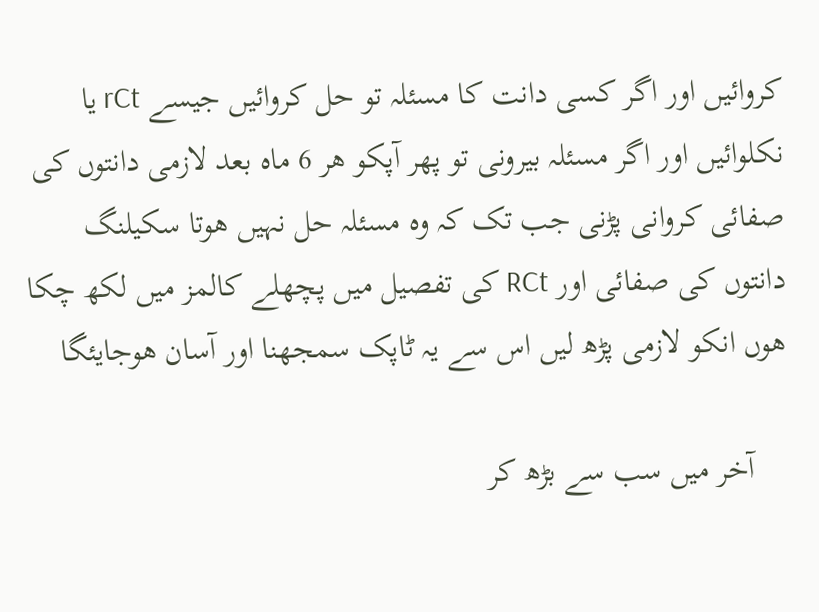کروائیں اور اگر کسی دانت کا مسئلہ تو حل کروائیں جیسے rCt یا نکلوائیں اور اگر مسئلہ بیرونی تو پھر آپکو ھر 6 ماہ بعد لازمی دانتوں کی صفائی کروانی پڑنی جب تک کہ وہ مسئلہ حل نہیں ھوتا سکیلنگ دانتوں کی صفائی اور RCt کی تفصیل میں پچھلے کالمز میں لکھ چکا ھوں انکو لازمی پڑھ لیں اس سے یہ ٹاپک سمجھنا اور آسان ھوجایئگا

    آخر میں سب سے بڑھ کر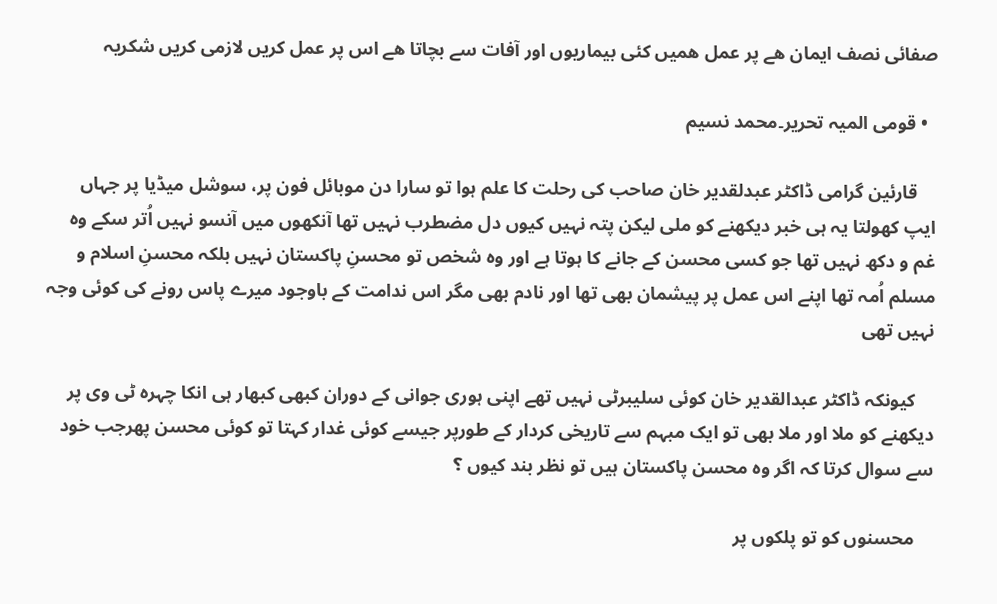صفائی نصف ایمان ھے پر عمل ھمیں کئی بیماریوں اور آفات سے بچاتا ھے اس پر عمل کریں لازمی کریں شکریہ

  • قومی المیہ تحریر۔محمد نسیم

    قارئین گرامی ڈاکٹر عبدلقدیر خان صاحب کی رحلت کا علم ہوا تو سارا دن موبائل فون پر، سوشل میڈیا پر جہاں ایپ کھولتا یہ ہی خبر دیکھنے کو ملی لیکن پتہ نہیں کیوں دل مضطرب نہیں تھا آنکھوں میں آنسو نہیں اُتر سکے وہ غم و دکھ نہیں تھا جو کسی محسن کے جانے کا ہوتا ہے اور وہ شخص تو محسنِ پاکستان نہیں بلکہ محسنِ اسلام و مسلم اُمہ تھا اپنے اس عمل پر پیشمان بھی تھا اور نادم بھی مگر اس ندامت کے باوجود میرے پاس رونے کی کوئی وجہ نہیں تھی

    کیونکہ ڈاکٹر عبدالقدیر خان کوئی سلیبرٹی نہیں تھے اپنی ہوری جوانی کے دوران کبھی کبھار ہی انکا چہرہ ٹی وی پر دیکھنے کو ملا اور ملا بھی تو ایک مبہم سے تاریخی کردار کے طورپر جیسے کوئی غدار کہتا تو کوئی محسن پھرجب خود سے سوال کرتا کہ اگر وہ محسن پاکستان ہیں تو نظر بند کیوں ؟

    محسنوں کو تو پلکوں پر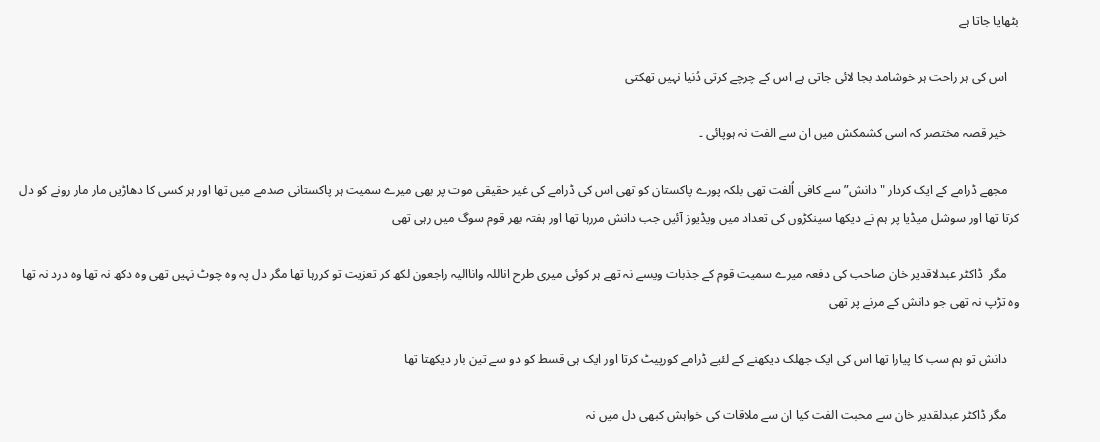بٹھایا جاتا ہے

    اس کی ہر راحت ہر خوشامد بجا لائی جاتی ہے اس کے چرچے کرتی دُنیا نہیں تھکتی

    خیر قصہ مختصر کہ اسی کشمکش میں ان سے الفت نہ ہوپائی ۔

    مجھے ڈرامے کے ایک کردار "دانش” سے کافی اُلفت تھی بلکہ پورے پاکستان کو تھی اس کی ڈرامے کی غیر حقیقی موت پر بھی میرے سمیت ہر پاکستانی صدمے میں تھا اور ہر کسی کا دھاڑیں مار مار رونے کو دل کرتا تھا اور سوشل میڈیا پر ہم نے دیکھا سینکڑوں کی تعداد میں ویڈیوز آئیں جب دانش مررہا تھا اور ہفتہ بھر قوم سوگ میں رہی تھی

    مگر  ڈاکٹر عبدلاقدیر خان صاحب کی دفعہ میرے سمیت قوم کے جذبات ویسے نہ تھے ہر کوئی میری طرح اناللہ واناالیہ راجعون لکھ کر تعزیت تو کررہا تھا مگر دل پہ وہ چوٹ نہیں تھی وہ دکھ نہ تھا وہ درد نہ تھا وہ تڑپ نہ تھی جو دانش کے مرنے پر تھی

    دانش تو ہم سب کا پیارا تھا اس کی ایک جھلک دیکھنے کے لئیے ڈرامے کورپیٹ کرتا اور ایک ہی قسط کو دو سے تین بار دیکھتا تھا

    مگر ڈاکٹر عبدلقدیر خان سے محبت الفت کیا ان سے ملاقات کی خواہش کبھی دل میں نہ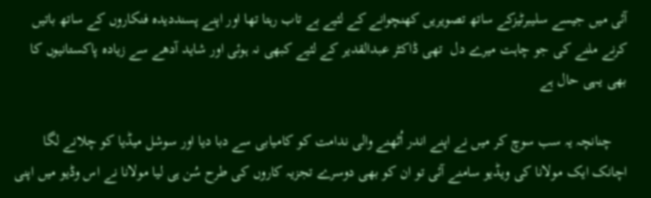آئی میں جیسے سلیبرٹیزکے ساتھ تصویریں کھنچوانے کے لئیے بے تاب رہتا تھا اور اپنے پسنددیدہ فنکاروں کے ساتھ باتیں کرنے ملنے کی جو چاہت میرے دل  تھی ڈاکٹر عبدالقدیر کے لئیے کبھی نہ ہوئی اور شاید آدھے سے زیادہ پاکستانیوں کا بھی یہی حال ہے

    چنانچہ یہ سب سوچ کر میں نے اپنے اندر اُٹھنے والی ندامت کو کامیابی سے دبا دیا اور سوشل میڈیا کو چلانے لگا اچانک ایک مولانا کی ویڈیو سامنے آئی تو ان کو بھی دوسرے تجزیہ کاروں کی طرح سُن ہی لیا مولانا نے اس وڈیو میں اپنی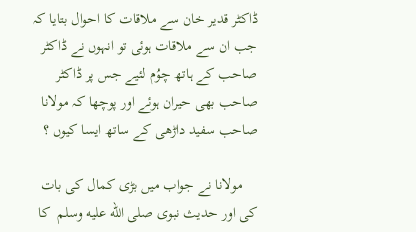ڈاکٹر قدیر خان سے ملاقات کا احوال بتایا کہ جب ان سے ملاقات ہوئی تو انہوں نے ڈاکٹر صاحب کے ہاتھ چوُم لئیے جس پر ڈاکٹر صاحب بھی حیران ہوئے اور پوچھا کہ مولانا صاحب سفید داڑھی کے ساتھ ایسا کیوں ؟

    مولانا نے جواب میں بڑی کمال کی بات کی اور حدیث نبوی صلى الله عليه وسلم  کا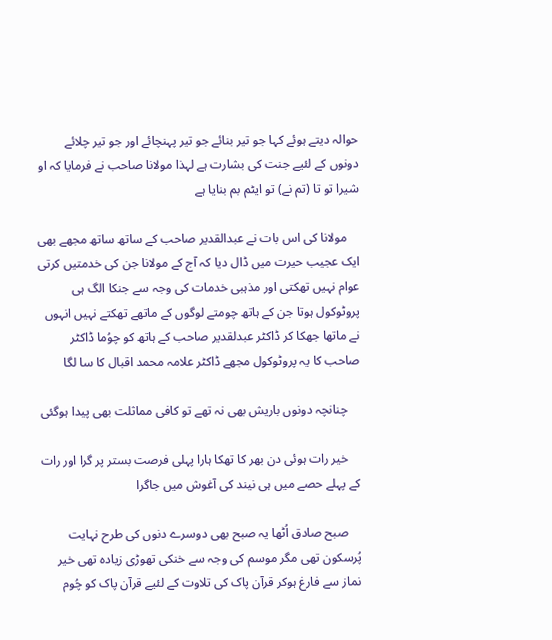حوالہ دیتے ہوئے کہا جو تیر بنائے جو تیر پہنچائے اور جو تیر چلائے دونوں کے لئیے جنت کی بشارت ہے لہذا مولانا صاحب نے فرمایا کہ او شیرا تو تا (تم نے) تو ایٹم بم بنایا ہے

    مولانا کی اس بات نے عبدالقدیر صاحب کے ساتھ ساتھ مجھے بھی ایک عجیب حیرت میں ڈال دیا کہ آج کے مولانا جن کی خدمتیں کرتی عوام نہیں تھکتی اور مذہبی خدمات کی وجہ سے جنکا الگ ہی پروٹوکول ہوتا جن کے ہاتھ چومتے لوگوں کے ماتھے تھکتے نہیں انہوں نے ماتھا جھکا کر ڈاکٹر عبدلقدیر صاحب کے ہاتھ کو چوُما ڈاکٹر صاحب کا یہ پروٹوکول مجھے ڈاکٹر علامہ محمد اقبال کا سا لگا

    چنانچہ دونوں باریش بھی نہ تھے تو کافی مماثلت بھی پیدا ہوگئی

    خیر رات ہوئی دن بھر کا تھکا ہارا پہلی فرصت بستر پر گرا اور رات کے پہلے حصے میں ہی نیند کی آغوش میں جاگرا

    صبح صادق اُٹھا یہ صبح بھی دوسرے دنوں کی طرح نہایت پُرسکون تھی مگر موسم کی وجہ سے خنکی تھوڑی زیادہ تھی خیر نماز سے فارغ ہوکر قرآن پاک کی تلاوت کے لئیے قرآن پاک کو چُوم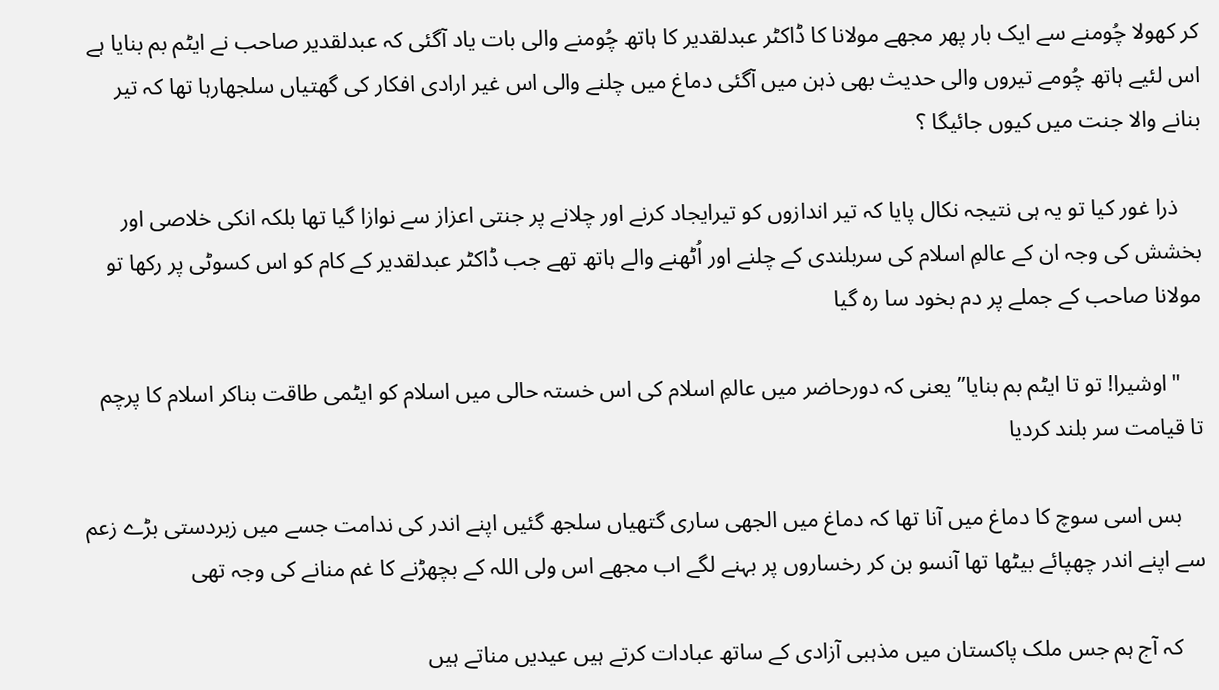کر کھولا چُومنے سے ایک بار پھر مجھے مولانا کا ڈاکٹر عبدلقدیر کا ہاتھ چُومنے والی بات یاد آگئی کہ عبدلقدیر صاحب نے ایٹم بم بنایا ہے اس لئیے ہاتھ چُومے تیروں والی حدیث بھی ذہن میں آگئی دماغ میں چلنے والی اس غیر ارادی افکار کی گھتیاں سلجھارہا تھا کہ تیر بنانے والا جنت میں کیوں جائیگا ؟

    ذرا غور کیا تو یہ ہی نتیجہ نکال پایا کہ تیر اندازوں کو تیرایجاد کرنے اور چلانے پر جنتی اعزاز سے نوازا گیا تھا بلکہ انکی خلاصی اور بخشش کی وجہ ان کے عالمِ اسلام کی سربلندی کے چلنے اور اُٹھنے والے ہاتھ تھے جب ڈاکٹر عبدلقدیر کے کام کو اس کسوٹی پر رکھا تو مولانا صاحب کے جملے پر دم بخود سا رہ گیا

    "اوشیرا! تو تا ایٹم بم بنایا” یعنی کہ دورحاضر میں عالمِ اسلام کی اس خستہ حالی میں اسلام کو ایٹمی طاقت بناکر اسلام کا پرچم تا قیامت سر بلند کردیا

    بس اسی سوچ کا دماغ میں آنا تھا کہ دماغ میں الجھی ساری گتھیاں سلجھ گئیں اپنے اندر کی ندامت جسے میں زبردستی بڑے زعم سے اپنے اندر چھپائے بیٹھا تھا آنسو بن کر رخساروں پر بہنے لگے اب مجھے اس ولی اللہ کے بچھڑنے کا غم منانے کی وجہ تھی

    کہ آج ہم جس ملک پاکستان میں مذہبی آزادی کے ساتھ عبادات کرتے ہیں عیدیں مناتے ہیں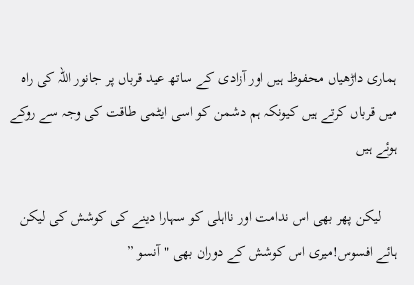ہماری داڑھیاں محفوظ ہیں اور آزادی کے ساتھ عید قرباں پر جانور اللہ کی راہ میں قرباں کرتے ہیں کیونکہ ہم دشمن کو اسی ایٹمی طاقت کی وجہ سے روکے ہوئے ہیں

    لیکن پھر بھی اس ندامت اور نااہلی کو سہارا دینے کی کوشش کی لیکن ہائے افسوس!میری اس کوشش کے دوران بھی "آنسو ”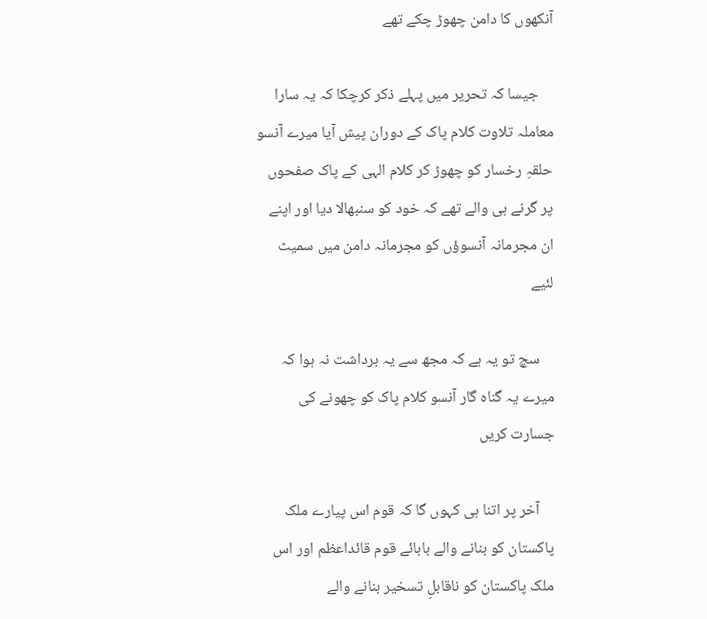آنکھوں کا دامن چھوڑ چکے تھے

    جیسا کہ تحریر میں پہلے ذکر کرچکا کہ یہ سارا معاملہ تلاوت کلام پاک کے دوران پیش آیا میرے آنسو حلقہِ رخسار کو چھوڑ کر کلام الہی کے پاک صفحوں پر گرنے ہی والے تھے کہ خود کو سنبھالا دیا اور اپنے ان مجرمانہ آنسوؤں کو مجرمانہ دامن میں سمیٹ لئیے

    سچ تو یہ ہے کہ مجھ سے یہ برداشت نہ ہوا کہ میرے یہ گناہ گار آنسو کلام پاک کو چھونے کی جسارت کریں

    آخر پر اتنا ہی کہوں گا کہ قوم اس پیارے ملک پاکستان کو بنانے والے بابائے قوم قائداعظم اور اس ملک پاکستان کو ناقابلِ تسخیر بنانے والے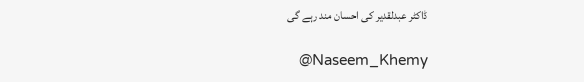ڈاکٹر عبدلقدیر کی احسان مند رہے گی

    @Naseem_Khemy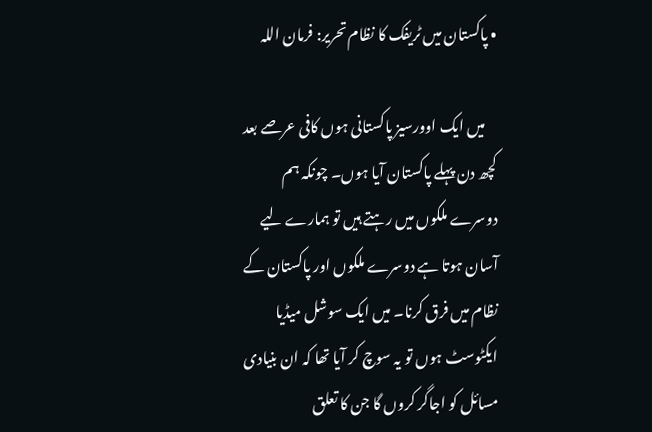• پاکستان میں ٹریفک کا نظام تحریر: فرمان اللہ

    میں ایک اوورسیز پاکستانی ہوں کافی عرصے بعد کچھ دن پہلے پاکستان آیا ہوں۔ چونکہ ہم دوسرے ملکوں میں رہتے ہیں تو ہمارے لیے آسان ہوتا ہے دوسرے ملکوں اور پاکستان کے نظام میں فرق کرنا۔ میں ایک سوشل میڈیا ایکٹوسٹ ہوں تو یہ سوچ کر آیا تھا کہ ان بنیادی مسائل کو اجاگر کروں گا جن کا تعلق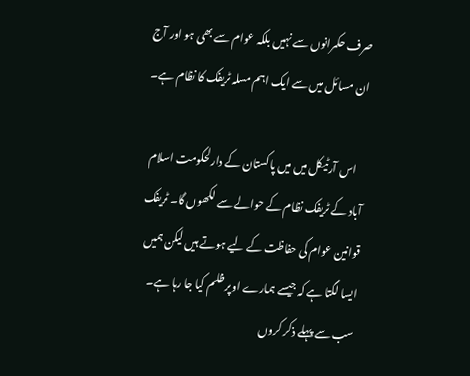صرف حکمرانوں سے نہیں بلکہ عوام سے بھی ہو اور آج ان مسائل میں سے ایک اہم مسلہ ٹریفک کا نظام ہے۔

    اس آرٹیکل میں میں پاکستان کے دارلحکومت اسلام آباد کے ٹریفک نظام کے حوالے سے لکھوں گا۔ ٹریفک قوانین عوام کی حفاظت کے لیے ہوتے ہیں لیکن ہمیں ایسا لگتا ہے کہ جیسے ہمارے اوپر ظلم کیا جا رہا ہے۔ سب سے پہلے ذکر کروں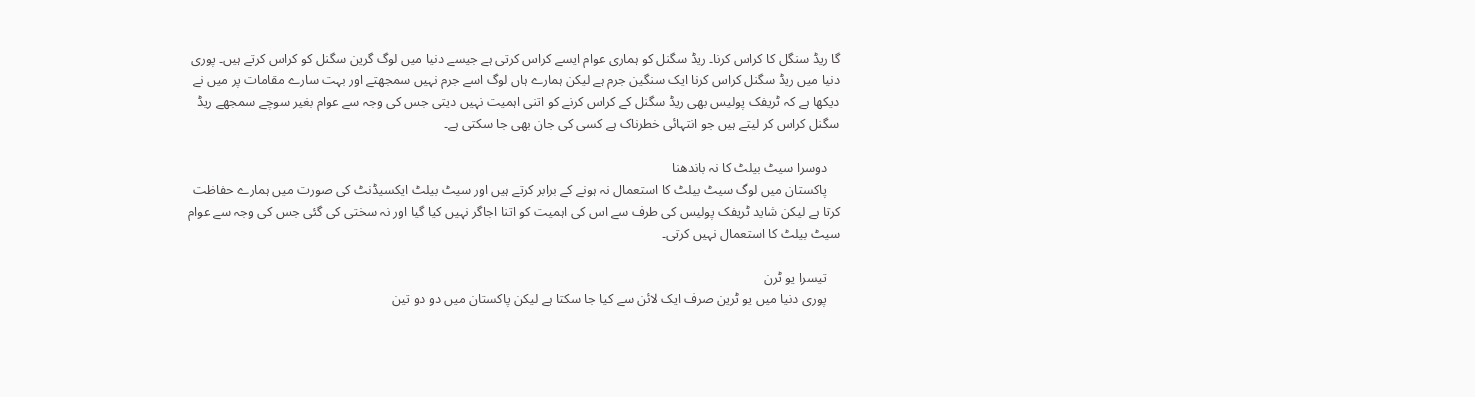گا ریڈ سنگل کا کراس کرنا۔ ریڈ سگنل کو ہماری عوام ایسے کراس کرتی ہے جیسے دنیا میں لوگ گرین سگنل کو کراس کرتے ہیں۔ پوری دنیا میں ریڈ سگنل کراس کرنا ایک سنگین جرم ہے لیکن ہمارے ہاں لوگ اسے جرم نہیں سمجھتے اور بہت سارے مقامات پر میں نے دیکھا ہے کہ ٹریفک پولیس بھی ریڈ سگنل کے کراس کرنے کو اتنی اہمیت نہیں دیتی جس کی وجہ سے عوام بغیر سوچے سمجھے ریڈ سگنل کراس کر لیتے ہیں جو انتہائی خطرناک ہے کسی کی جان بھی جا سکتی ہے۔

    دوسرا سیٹ بیلٹ کا نہ باندھنا
    پاکستان میں لوگ سیٹ بیلٹ کا استعمال نہ ہونے کے برابر کرتے ہیں اور سیٹ بیلٹ ایکسیڈنٹ کی صورت میں ہمارے حفاظت کرتا ہے لیکن شاید ٹریفک پولیس کی طرف سے اس کی اہمیت کو اتنا اجاگر نہیں کیا گیا اور نہ سختی کی گئی جس کی وجہ سے عوام سیٹ بیلٹ کا استعمال نہیں کرتی۔

    تیسرا یو ٹرن
    پوری دنیا میں یو ٹرین صرف ایک لائن سے کیا جا سکتا ہے لیکن پاکستان میں دو دو تین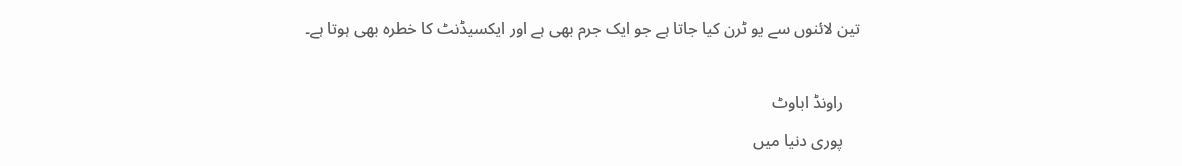تین لائنوں سے یو ٹرن کیا جاتا ہے جو ایک جرم بھی ہے اور ایکسیڈنٹ کا خطرہ بھی ہوتا ہے۔

    راونڈ اباوٹ
    پوری دنیا میں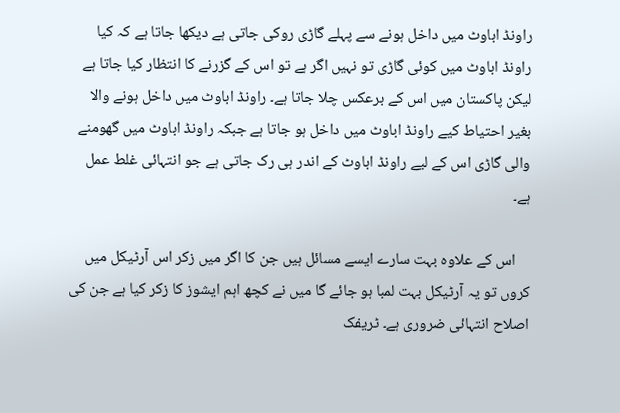راونڈ اباوٹ میں داخل ہونے سے پہلے گاڑی روکی جاتی ہے دیکھا جاتا ہے کہ کیا راونڈ اباوٹ میں کوئی گاڑی تو نہیں اگر ہے تو اس کے گزرنے کا انتظار کیا جاتا ہے لیکن پاکستان میں اس کے برعکس چلا جاتا ہے۔ راونڈ اباوٹ میں داخل ہونے والا بغیر احتیاط کیے راونڈ اباوٹ میں داخل ہو جاتا ہے جبکہ راونڈ اباوٹ میں گھومنے والی گاڑی اس کے لیے راونڈ اباوٹ کے اندر ہی رک جاتی ہے جو انتہائی غلط عمل ہے۔

    اس کے علاوہ بہت سارے ایسے مسائل ہیں جن کا اگر میں زکر اس آرٹیکل میں کروں تو یہ آرٹیکل بہت لمبا ہو جائے گا میں نے کچھ اہم ایشوز کا زکر کیا ہے جن کی اصلاح انتہائی ضروری ہے۔ ٹریفک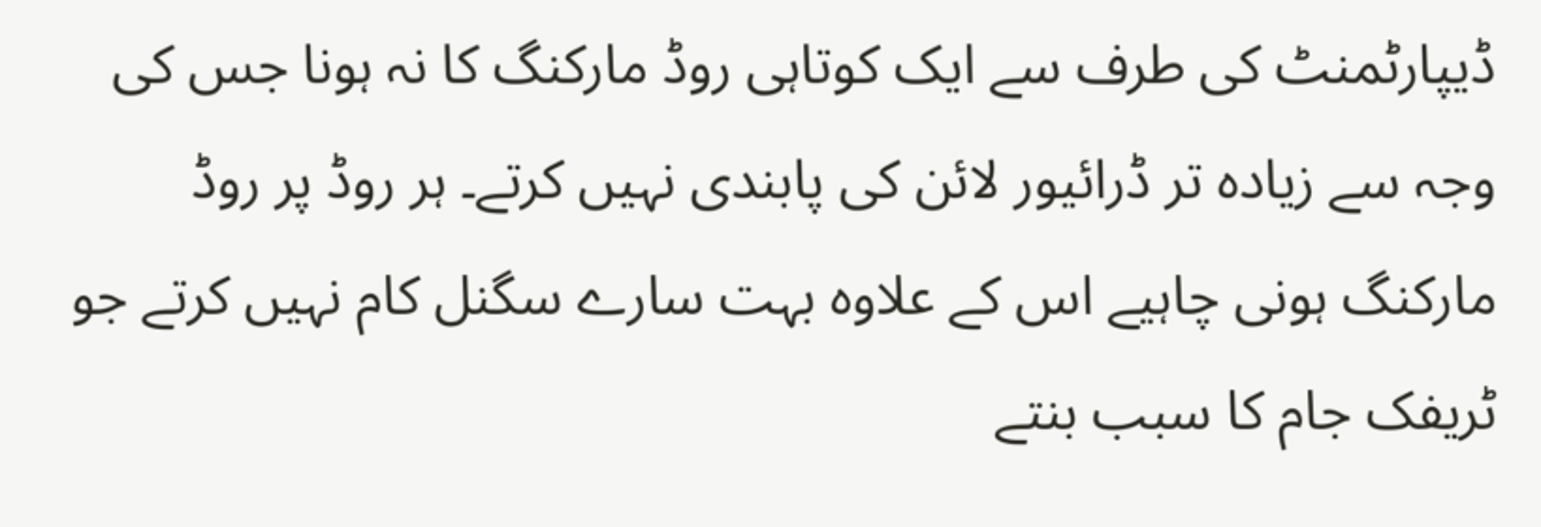ڈیپارٹمنٹ کی طرف سے ایک کوتاہی روڈ مارکنگ کا نہ ہونا جس کی وجہ سے زیادہ تر ڈرائیور لائن کی پابندی نہیں کرتے۔ ہر روڈ پر روڈ مارکنگ ہونی چاہیے اس کے علاوہ بہت سارے سگنل کام نہیں کرتے جو ٹریفک جام کا سبب بنتے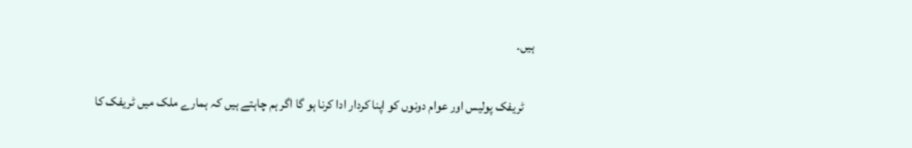ہیں۔

    ٹریفک پولیس اور عوام دونوں کو اپنا کردار ادا کرنا ہو گا اگر ہم چاہتے ہیں کہ ہمارے ملک میں ٹریفک کا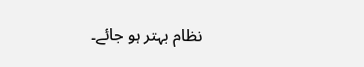نظام بہتر ہو جائے۔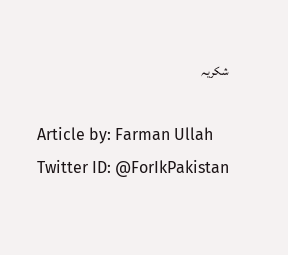شکریہ

    Article by: Farman Ullah
    Twitter ID: @ForIkPakistan